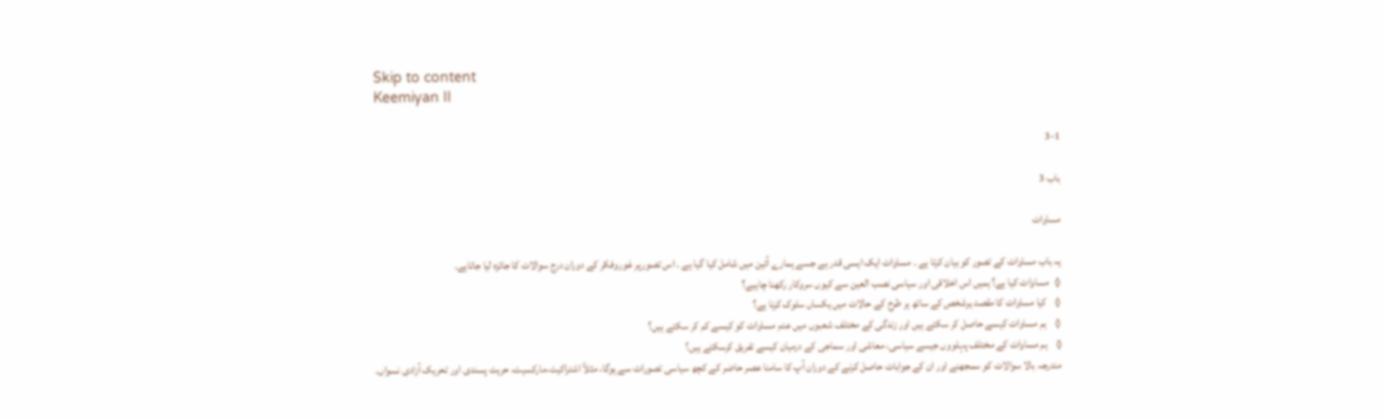Skip to content
Keemiyan II

3-1

باب 3

مساوات

یہ باب مساوات کے تصور کو بیان کرتا ہے ۔ مساوات ایک ایسی قدر ہے جسے ہمارے آئین میں شامل کیا گیا ہے ۔ اس تصورپر غوروفکر کے دوران درج سوالات کا جائزہ لیا جاتاہے۔
◊   مساوات کیا ہے؟ ہمیں اس اخلاقی اور سیاسی نصب العین سے کیوں سروکار رکھنا چاہیے؟
◊    کیا مساوات کا مقصد ہرشخص کے ساتھ ہر طرح کے حالات میں یکساں سلوک کرنا ہے؟
◊    ہم مساوات کیسے حاصل کر سکتے ہیں اور زندگی کے مختلف شعبوں میں عدم مساوات کو کیسے کم کر سکتے ہیں؟
◊    ہم مساوات کے مختلف پہلووں جیسے سیاسی، معاشی اور سماجی کے درمیان کیسے تفریق کرسکتے ہیں؟
مندرجہ بالا سوالات کو سمجھنے اور ان کے جوابات حاصل کرنے کے دوران آپ کا سامنا عصر حاضر کے کچھ سیاسی تصورات سے ہوگا، مثلاً اشتراکیت،مارکسیت، حریت پسندی اور تحریک آزادی نسواں۔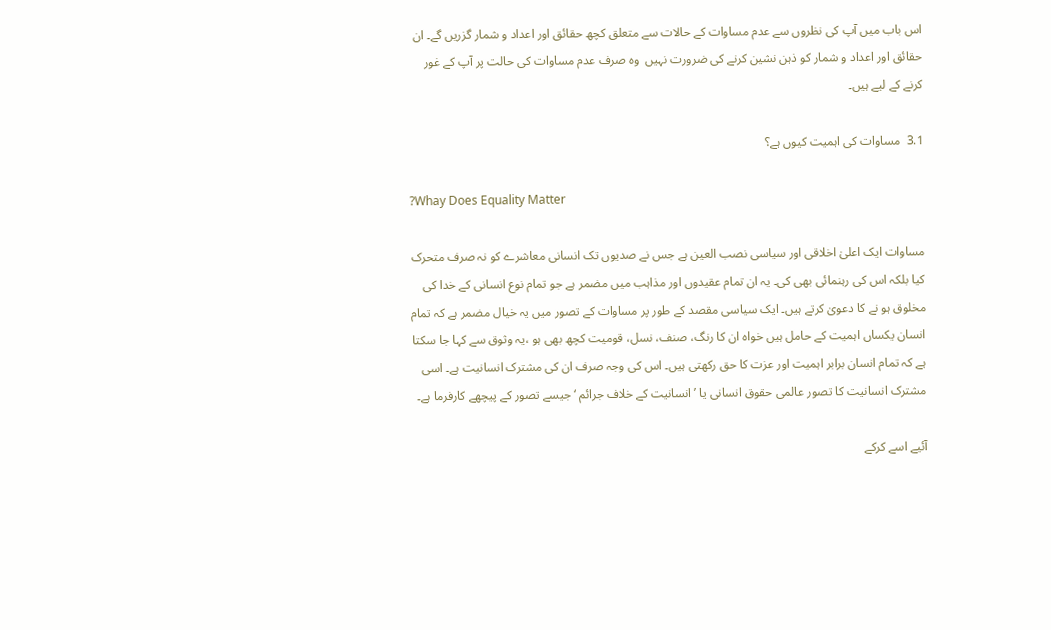اس باب میں آپ کی نظروں سے عدم مساوات کے حالات سے متعلق کچھ حقائق اور اعداد و شمار گزریں گے۔ ان حقائق اور اعداد و شمار کو ذہن نشین کرنے کی ضرورت نہیں  وہ صرف عدم مساوات کی حالت پر آپ کے غور کرنے کے لیے ہیں۔

3.1  مساوات کی اہمیت کیوں ہے؟

?Whay Does Equality Matter

مساوات ایک اعلیٰ اخلاقی اور سیاسی نصب العین ہے جس نے صدیوں تک انسانی معاشرے کو نہ صرف متحرک کیا بلکہ اس کی رہنمائی بھی کی۔ یہ ان تمام عقیدوں اور مذاہب میں مضمر ہے جو تمام نوع انسانی کے خدا کی مخلوق ہو نے کا دعویٰ کرتے ہیں۔ ایک سیاسی مقصد کے طور پر مساوات کے تصور میں یہ خیال مضمر ہے کہ تمام انسان یکساں اہمیت کے حامل ہیں خواہ ان کا رنگ، صنف، نسل، قومیت کچھ بھی ہو ،یہ وثوق سے کہا جا سکتا ہے کہ تمام انسان برابر اہمیت اور عزت کا حق رکھتی ہیں۔ اس کی وجہ صرف ان کی مشترک انسانیت ہے۔ اسی مشترک انسانیت کا تصور عالمی حقوق انسانی یا ’انسانیت کے خلاف جرائم ‘جیسے تصور کے پیچھے کارفرما ہے۔

آئیے اسے کرکے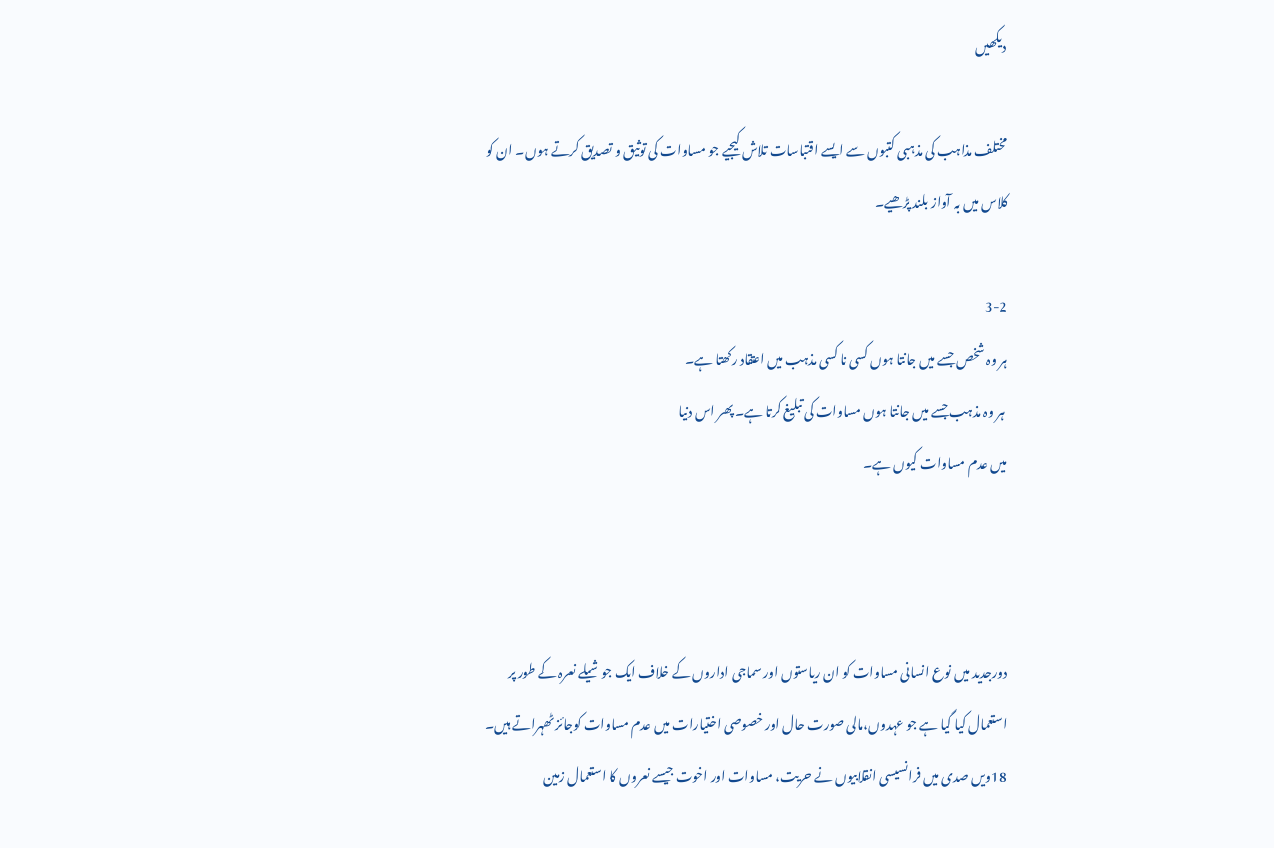دیکھیں

مختلف مذاہب کی مذہبی کتبوں سے ایسے اقتباسات تلاش کیجیے جو مساوات کی توثیق و تصدیق کرتے ہوں۔ ان کو کلاس میں بہ آواز بلند پڑھیے۔

3-2
ہر وہ شخص جسے میں جانتا ہوں کسی نا کسی مذہب میں اعتقاد رکھتا ہے۔
 ہر وہ مذہب جسے میں جانتا ہوں مساوات کی تبلیغ کرتا ہے۔ پھر اس دنیا
میں عدم مساوات کیوں ہے۔



دورجدید میں نوع انسانی مساوات کو ان ریاستوں اور سماجی اداروں کے خلاف ایک جوشیلے نعرہ کے طور پر استعمال کیا گیا ہے جو عہدوں،مالی صورت حال اور خصوصی اختیارات میں عدم مساوات کوجائز ٹھہراتے ہیں۔ 18ویں صدی میں فرانسیسی انقلابیوں نے حریت، مساوات اور اخوت جیسے نعروں کا استعمال زمین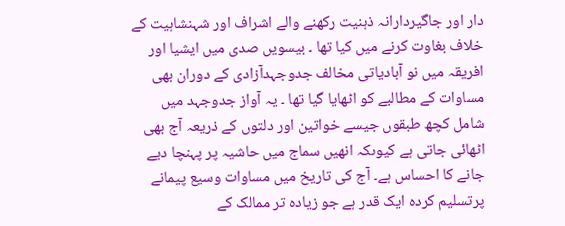دار اور جاگیردارانہ ذہنیت رکھنے والے اشراف اور شہنشاہیت کے خلاف بغاوت کرنے میں کیا تھا ۔ بیسویں صدی میں ایشیا اور افریقہ میں نو آبادیاتی مخالف جدوجہدآزادی کے دوران بھی مساوات کے مطالبے کو اٹھایا گیا تھا ۔ یہ آواز جدوجہد میں شامل کچھ طبقوں جیسے خواتین اور دلتوں کے ذریعہ آج بھی اٹھائی جاتی ہے کیوںکہ انھیں سماج میں حاشیہ پر پہنچا دیے جانے کا احساس ہے۔ آج کی تاریخ میں مساوات وسیع پیمانے پرتسلیم کردہ ایک قدر ہے جو زیادہ تر ممالک کے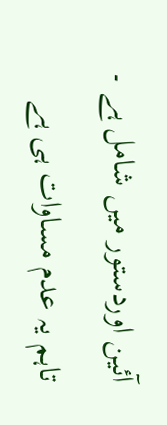آئین اوردستور میں شامل ہے ۔
تاہم یہ عدم مساوات ہی ہے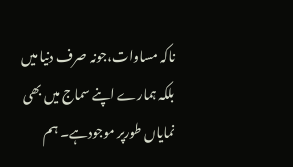ناکہ مساوات،جونہ صرف دنیا میں بلکہ ہمارے اپنے سماج میں بھی نمایاں طورپر موجودہے۔ ہم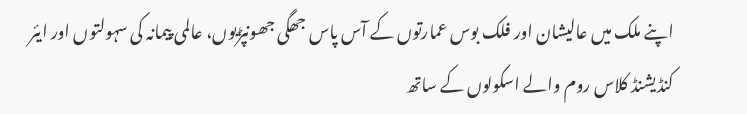اپنے ملک میں عالیشان اور فلک بوس عمارتوں کے آس پاس جھگی جھونپڑیوں، عالمی پیمانہ کی سہولتوں اور ایئر کنڈیشنڈ کلاس روم والے اسکولوں کے ساتھ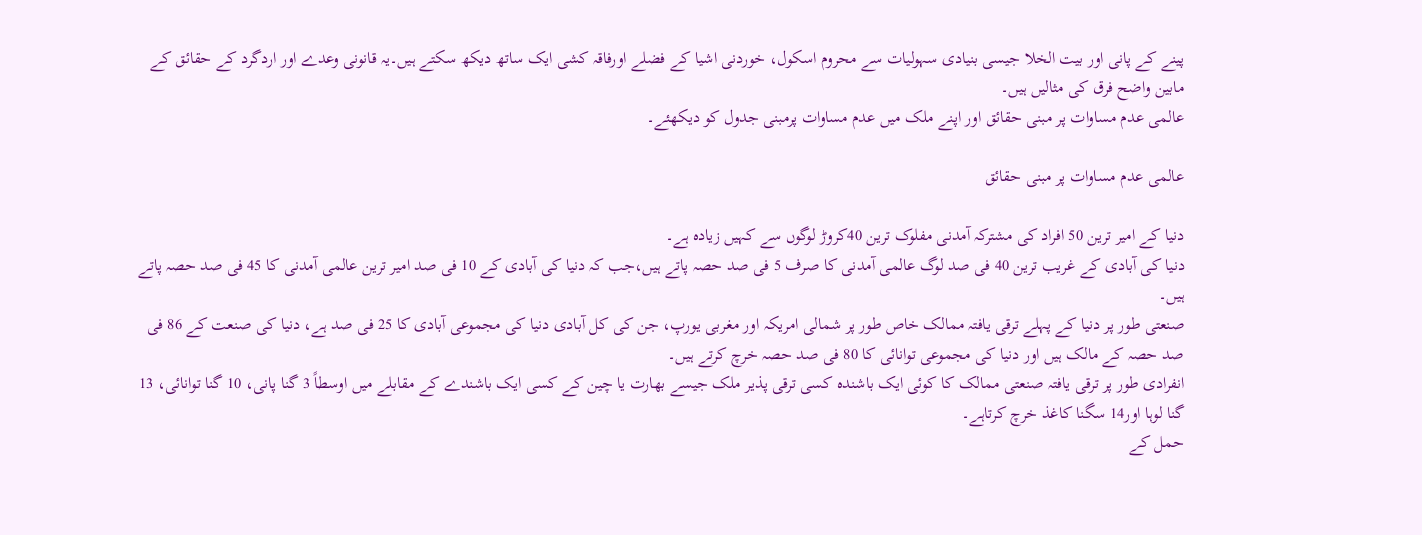پینے کے پانی اور بیت الخلا جیسی بنیادی سہولیات سے محروم اسکول، خوردنی اشیا کے فضلے اورفاقہ کشی ایک ساتھ دیکھ سکتے ہیں۔یہ قانونی وعدے اور اردگرد کے حقائق کے مابین واضح فرق کی مثالیں ہیں۔
عالمی عدم مساوات پر مبنی حقائق اور اپنے ملک میں عدم مساوات پرمبنی جدول کو دیکھئے۔

عالمی عدم مساوات پر مبنی حقائق

دنیا کے امیر ترین 50 افراد کی مشترکہ آمدنی مفلوک ترین 40کروڑ لوگوں سے کہیں زیادہ ہے۔
دنیا کی آبادی کے غریب ترین 40 فی صد لوگ عالمی آمدنی کا صرف 5 فی صد حصہ پاتے ہیں،جب کہ دنیا کی آبادی کے 10 فی صد امیر ترین عالمی آمدنی کا 45 فی صد حصہ پاتے ہیں۔
صنعتی طور پر دنیا کے پہلے ترقی یافتہ ممالک خاص طور پر شمالی امریکہ اور مغربی یورپ، جن کی کل آبادی دنیا کی مجموعی آبادی کا 25 فی صد ہے، دنیا کی صنعت کے 86 فی صد حصہ کے مالک ہیں اور دنیا کی مجموعی توانائی کا 80 فی صد حصہ خرچ کرتے ہیں۔
انفرادی طور پر ترقی یافتہ صنعتی ممالک کا کوئی ایک باشندہ کسی ترقی پذیر ملک جیسے بھارت یا چین کے کسی ایک باشندے کے مقابلے میں اوسطاً 3 گنا پانی، 10 گنا توانائی، 13 گنا لوہا اور14 سگنا کاغذ خرچ کرتاہے۔
حمل کے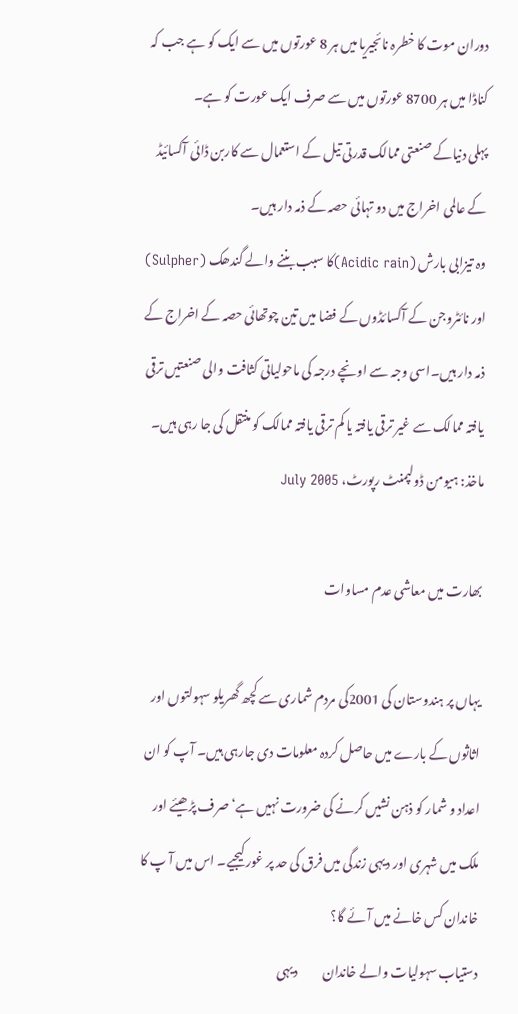دوران موت کا خطرہ نائجیریا میں ہر 8 عورتوں میں سے ایک کو ہے جب کہ کناڈا میں ہر 8700 عورتوں میں سے صرف ایک عورت کو ہے۔
پہلی دنیاکے صنعتی ممالک قدرتی تیل کے استعمال سے کاربن ڈائی آکسائیڈ کے عالمی اخراج میں دو تہائی حصہ کے ذمہ دار ہیں۔
وہ تیزابی بارش (Acidic rain)کا سبب بننے والے گندھک (Sulpher) اور نائٹروجن کے آکسائڈوں کے فضا میں تین چوتھائی حصہ کے اخراج کے ذمہ دار ہیں۔اسی وجہ سے اونچے درجہ کی ماحولیاتی کثافت والی صنعتیں ترقی یافتہ ممالک سے غیر ترقی یافتہ یا کم ترقی یافتہ ممالک کو منتقل کی جا رہی ہیں۔
ماخذ: ہیومن ڈولپمنٹ رپورٹ، July 2005

بھارت میں معاشی عدم مساوات

یہاں پر ہندوستان کی 2001کی مردم شماری سے کچھ گھریلو سہولتوں اور اثاثوں کے بارے میں حاصل کردہ معلومات دی جارہی ہیں۔ آپ کو ان اعداد و شمار کو ذہن نشیں کرنے کی ضرورت نہیں ہے‘ صرف پڑھیئے اور ملک میں شہری اور دیہی زندگی میں فرق کی حد پر غور کیجیے۔ اس میں آ پ کا خاندان کس خانے میں آئے گا؟
دستیاب سہولیات والے خاندان          دیہی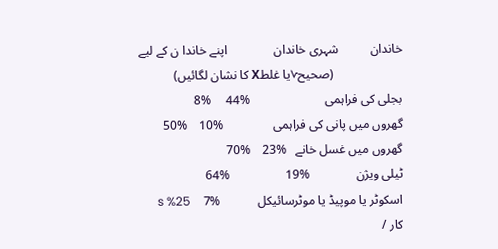خاندان          شہری خاندان               اپنے خاندا ن کے لیے
                      (صحیح√یا غلطΧ کا نشان لگائیں)
بجلی کی فراہمی                        %44     %8
گھروں میں پانی کی فراہمی                %10    %50
گھروں میں غسل خانے   %23    %70
ٹیلی ویژن               %19                  %64
اسکوٹر یا موپیڈ یا موٹرسائیکل            %7    s %25
کار /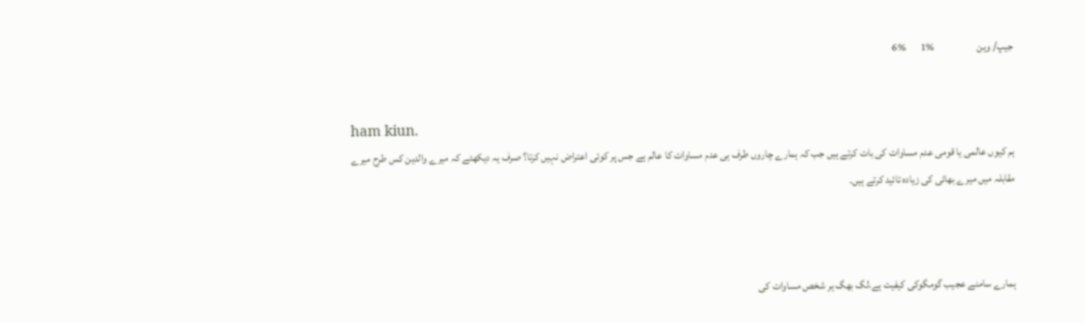جیپ/ وین                    %1       %6


ham kiun.
ہم کیوں عالمی یا قومی عدم مساوات کی بات کرتے ہیں جب کہ ہمارے چاروں طرف ہی عدم مساوات کا عالم ہے جس پر کوئی اعتراض نہیں کرتا؟ صرف یہ دیکھئے کہ میرے والدین کس طرح میرے مقابلہ میں میرے بھائی کی زیادہ تائید کرتے ہیں۔



ہمارے سامنے عجیب گومگوکی کیفیت ہے،لگ بھگ ہر شخص مساوات کی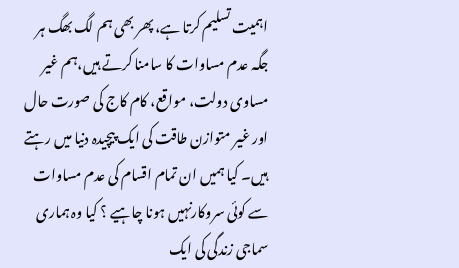اہمیت تسلیم کرتا ہے، پھر بھی ہم لگ بھگ ہر جگہ عدم مساوات کا سامنا کرتے ہیں،ہم غیر مساوی دولت، مواقع، کام کاج کی صورت حال اور غیر متوازن طاقت کی ایک پیچیدہ دنیا میں رہتے ہیں۔ کیا ہمیں ان تمام اقسام کی عدم مساوات سے کوئی سروکارنہیں ہونا چاہیے ؟ کیا وہ ہماری سماجی زندگی کی ایک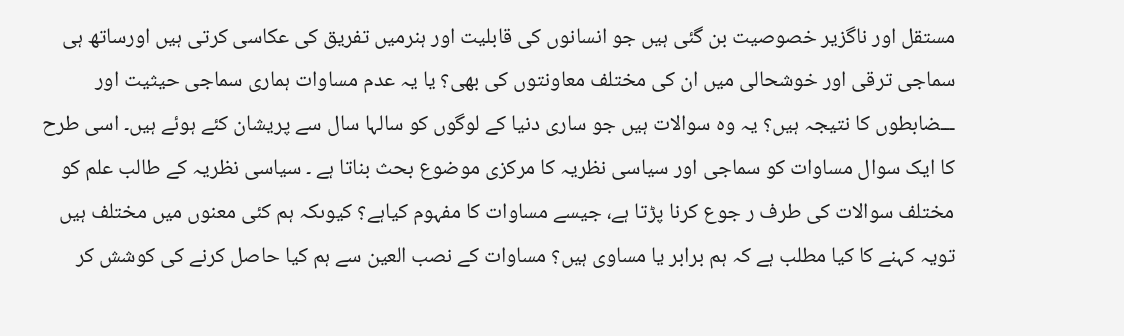مستقل اور ناگزیر خصوصیت بن گئی ہیں جو انسانوں کی قابلیت اور ہنرمیں تفریق کی عکاسی کرتی ہیں اورساتھ ہی سماجی ترقی اور خوشحالی میں ان کی مختلف معاونتوں کی بھی؟ یا یہ عدم مساوات ہماری سماجی حیثیت اور ـــضابطوں کا نتیجہ ہیں؟ یہ وہ سوالات ہیں جو ساری دنیا کے لوگوں کو سالہا سال سے پریشان کئے ہوئے ہیں۔ اسی طرح کا ایک سوال مساوات کو سماجی اور سیاسی نظریہ کا مرکزی موضوع بحث بناتا ہے ۔ سیاسی نظریہ کے طالب علم کو مختلف سوالات کی طرف ر جوع کرنا پڑتا ہے، جیسے مساوات کا مفہوم کیاہے؟ کیوںکہ ہم کئی معنوں میں مختلف ہیں تویہ کہنے کا کیا مطلب ہے کہ ہم برابر یا مساوی ہیں؟ مساوات کے نصب العین سے ہم کیا حاصل کرنے کی کوشش کر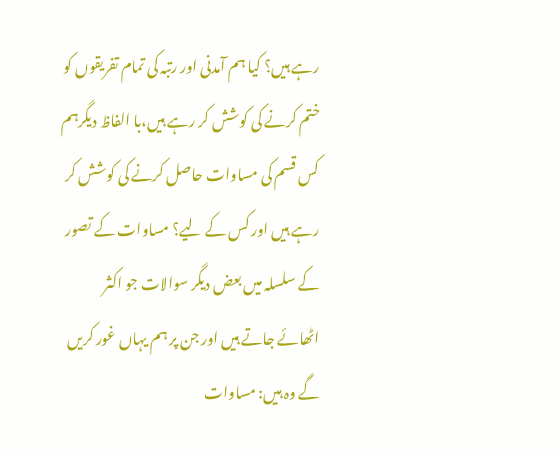رہے ہیں؟ کیا ہم آمدنی اور رتبہ کی تمام تفریقوں کو ختم کرنے کی کوشش کر رہے ہیں،با الفاظ دیگرہم کس قسم کی مساوات حاصل کرنے کی کوشش کر رہے ہیں اور کس کے لیے؟ مساوات کے تصور کے سلسلہ میں بعض دیگر سوالات جو اکثر اٹھائے جاتے ہیں اور جن پر ہم یہاں غور کریں گے وہ ہیں: مساوات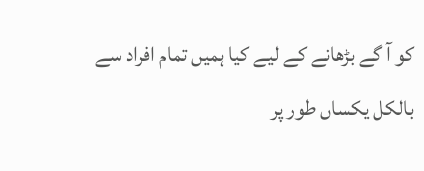کو آ گے بڑھانے کے لیے کیا ہمیں تمام افراد سے بالکل یکساں طور پر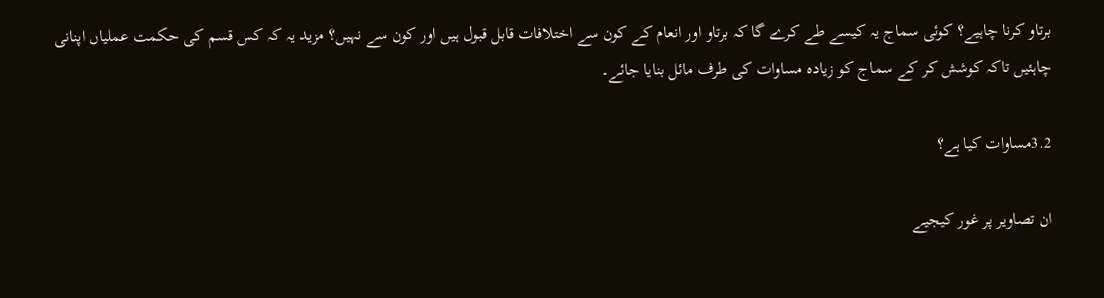برتاو کرنا چاہیے؟ کوئی سماج یہ کیسے طے کرے گا کہ برتاو اور انعام کے کون سے اختلافات قابل قبول ہیں اور کون سے نہیں؟ مزید یہ کہ کس قسم کی حکمت عملیاں اپنانی چاہئیں تاکہ کوشش کر کے سماج کو زیادہ مساوات کی طرف مائل بنایا جائے۔

3.2مساوات کیا ہے؟

ان تصاویر پر غور کیجیے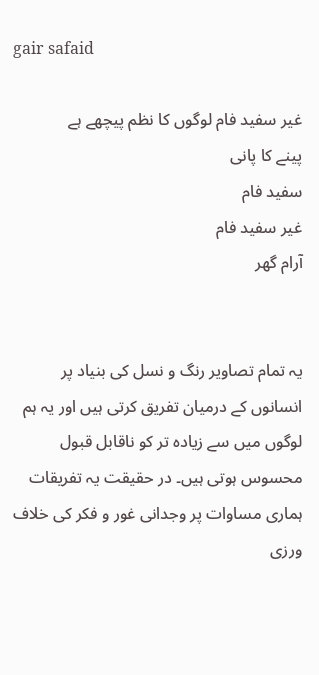gair safaid

غیر سفید فام لوگوں کا نظم پیچھے ہے
پینے کا پانی
سفید فام
غیر سفید فام
آرام گھر


یہ تمام تصاویر رنگ و نسل کی بنیاد پر انسانوں کے درمیان تفریق کرتی ہیں اور یہ ہم لوگوں میں سے زیادہ تر کو ناقابل قبول محسوس ہوتی ہیں۔ در حقیقت یہ تفریقات ہماری مساوات پر وجدانی غور و فکر کی خلاف ورزی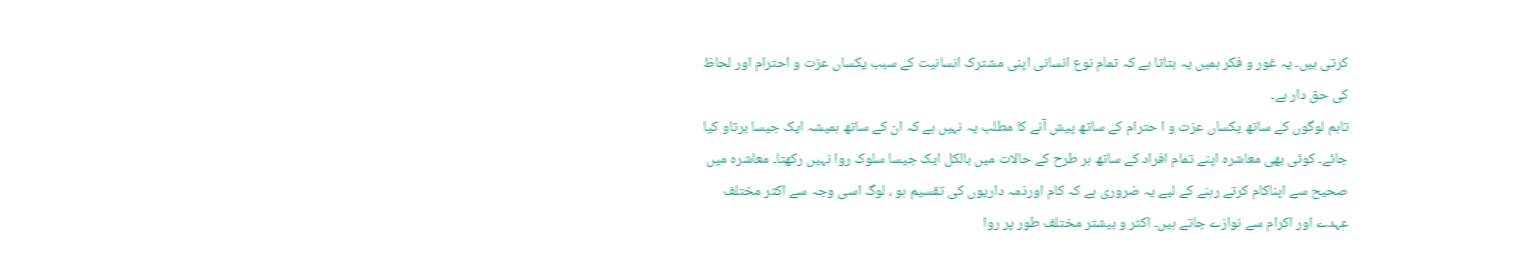کرتی ہیں۔ یہ غور و فکر ہمیں یہ بتاتا ہے کہ تمام نوع انسانی اپنی مشترک انسانیت کے سبب یکساں عزت و احترام اور لحاظ کی حق دار ہے۔
تاہم لوگوں کے ساتھ یکساں عزت و ا حترام کے ساتھ پیش آنے کا مطلب یہ نہیں ہے کہ ان کے ساتھ ہمیشہ ایک جیسا برتاو کیا جائے۔ کوئی بھی معاشرہ اپنے تمام افراد کے ساتھ ہر طرح کے حالات میں بالکل ایک جیسا سلوک روا نہیں رکھتا۔ معاشرہ میں صحیح سے اپناکام کرتے رہنے کے لیے یہ ضروری ہے کہ کام اورذمہ داریوں کی تقسیم ہو ، لوگ اسی وجہ سے اکثر مختلف عہدے اور اکرام سے نوازے جاتے ہیں۔ اکثر و بیشتر مختلف طور پر روا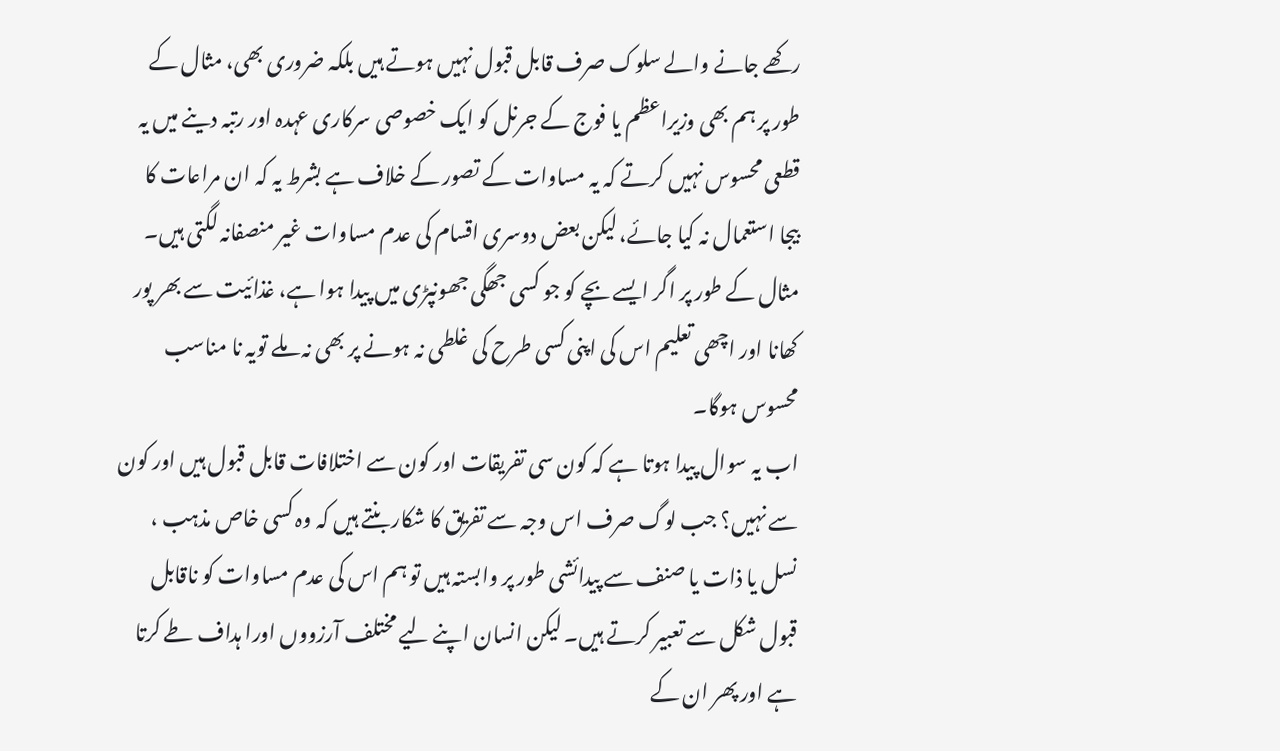رکھے جانے والے سلوک صرف قابل قبول نہیں ہوتے ہیں بلکہ ضروری بھی، مثال کے طور پر ہم بھی وزیراعظم یا فوج کے جرنل کو ایک خصوصی سرکاری عہدہ اور رتبہ دینے میں یہ قطعی محسوس نہیں کرتے کہ یہ مساوات کے تصور کے خلاف ہے بشرط یہ کہ ان مراعات کا بیجا استعمال نہ کیا جائے، لیکن بعض دوسری اقسام کی عدم مساوات غیر منصفانہ لگتی ہیں۔ مثال کے طور پر اگر ایسے بچے کو جو کسی جھگی جھونپڑی میں پیدا ہوا ہے، غذائیت سے بھر پور کھانا اور اچھی تعلیم اس کی اپنی کسی طرح کی غلطی نہ ہونے پر بھی نہ ملے تویہ نا مناسب محسوس ہوگا۔
اب یہ سوال پیدا ہوتا ہے کہ کون سی تفریقات اور کون سے اختلافات قابل قبول ہیں اور کون سے نہیں؟ جب لوگ صرف اس وجہ سے تفریق کا شکار بنتے ہیں کہ وہ کسی خاص مذہب ، نسل یا ذات یا صنف سے پیدائشی طور پر وابستہ ہیں تو ہم اس کی عدم مساوات کو ناقابل قبول شکل سے تعبیر کرتے ہیں۔ لیکن انسان اپنے لیے مختلف آرزووں اورا ہداف طے کرتا ہے اور پھر ان کے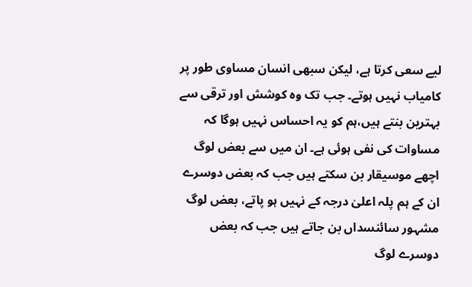لیے سعی کرتا ہے، لیکن سبھی انسان مساوی طور پر کامیاب نہیں ہوتے۔ جب تک وہ کوشش اور ترقی سے بہترین بنتے ہیں،ہم کو یہ احساس نہیں ہوگا کہ مساوات کی نفی ہوئی ہے۔ ان میں سے بعض لوگ اچھے موسیقار بن سکتے ہیں جب کہ بعض دوسرے ان کے ہم پلہ اعلیٰ درجہ کے نہیں ہو پاتے، بعض لوگ مشہور سائنسداں بن جاتے ہیں جب کہ بعض دوسرے لوگ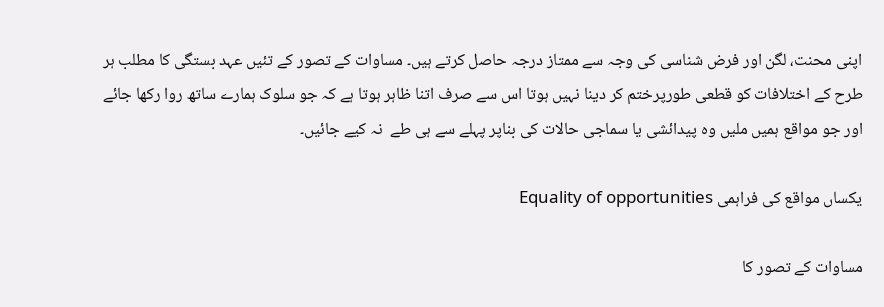اپنی محنت، لگن اور فرض شناسی کی وجہ سے ممتاز درجہ حاصل کرتے ہیں۔ مساوات کے تصور کے تئیں عہد بستگی کا مطلب ہر طرح کے اختلافات کو قطعی طورپرختم کر دینا نہیں ہوتا اس سے صرف اتنا ظاہر ہوتا ہے کہ جو سلوک ہمارے ساتھ روا رکھا جائے اور جو مواقع ہمیں ملیں وہ پیدائشی یا سماجی حالات کی بناپر پہلے سے ہی طے  نہ کیے جائیں۔

یکساں مواقع کی فراہمی Equality of opportunities

مساوات کے تصور کا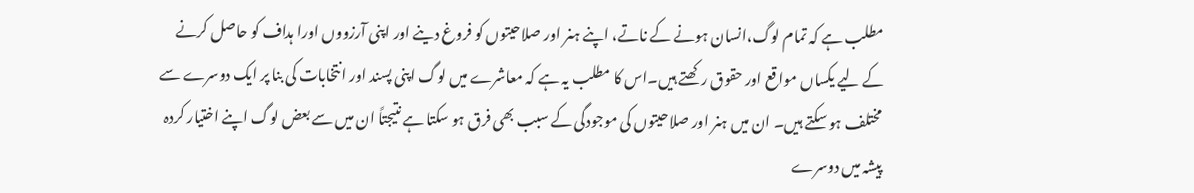مطلب ہے کہ تمام لوگ،انسان ہونے کے ناتے، اپنے ہنر اور صلاحیتوں کو فروغ دینے اور اپنی آرزووں اورا ہداف کو حاصل کرنے کے لیے یکساں مواقع اور حقوق رکھتے ہیں۔اس کا مطلب یہ ہے کہ معاشرے میں لوگ اپنی پسند اور انتخابات کی بنا پر ایک دوسرے سے مختلف ہو سکتے ہیں۔ ان میں ہنر اور صلاحیتوں کی موجودگی کے سبب بھی فرق ہو سکتا ہے نتیجتاً ان میں سے بعض لوگ اپنے اختیار کردہ پیشہ میں دوسرے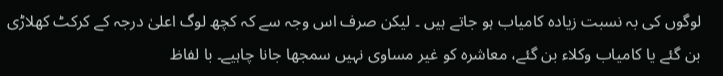لوگوں کی بہ نسبت زیادہ کامیاب ہو جاتے ہیں ۔ لیکن صرف اس وجہ سے کہ کچھ لوگ اعلیٰ درجہ کے کرکٹ کھلاڑی بن گئے یا کامیاب وکلاء بن گئے، معاشرہ کو غیر مساوی نہیں سمجھا جانا چاہیے۔ با لفاظ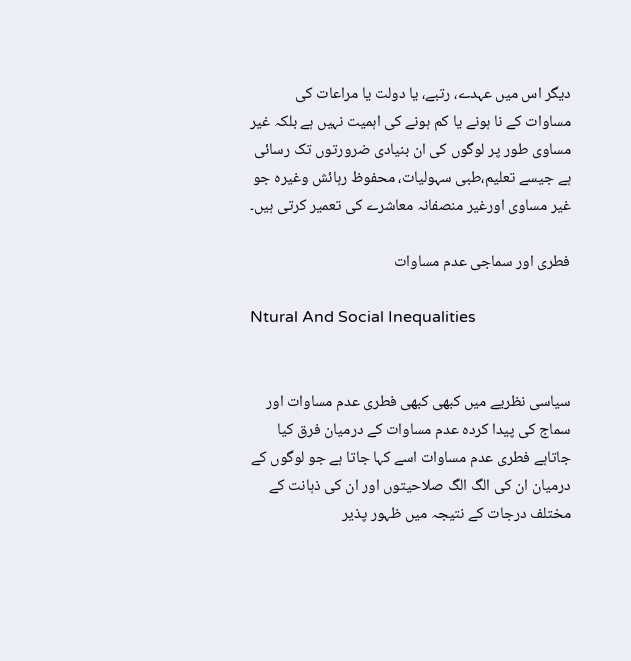دیگر اس میں عہدے، رتبے، یا دولت یا مراعات کی مساوات کے نا ہونے یا کم ہونے کی اہمیت نہیں ہے بلکہ غیر مساوی طور پر لوگوں کی ان بنیادی ضرورتوں تک رسائی ہے جیسے تعلیم،طبی سہولیات، محفوظ رہائش وغیرہ جو غیر مساوی اورغیر منصفانہ معاشرے کی تعمیر کرتی ہیں۔

فطری اور سماجی عدم مساوات

Ntural And Social Inequalities


سیاسی نظریے میں کبھی کبھی فطری عدم مساوات اور سماج کی پیدا کردہ عدم مساوات کے درمیان فرق کیا جاتاہے فطری عدم مساوات اسے کہا جاتا ہے جو لوگوں کے درمیان ان کی الگ الگ صلاحیتوں اور ان کی ذہانت کے مختلف درجات کے نتیجہ میں ظہور پذیر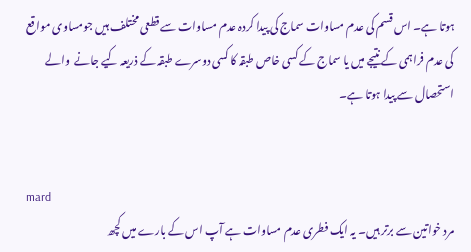ہوتا ہے۔ اس قسم کی عدم مساوات سماج کی پیدا کردہ عدم مساوات سے قطعی مختلف ہیں جومساوی مواقع کی عدم فراہمی کے نتیجے میں یا سماج کے کسی خاص طبقہ کا کسی دوسرے طبقہ کے ذریعہ کیے جانے  والے استحصال سے پیدا ہوتا ہے۔


mard
مرد خواتین سے برتر ہیں۔ یہ ایک فطری عدم مساوات ہے آپ اس کے بارے میں کچھ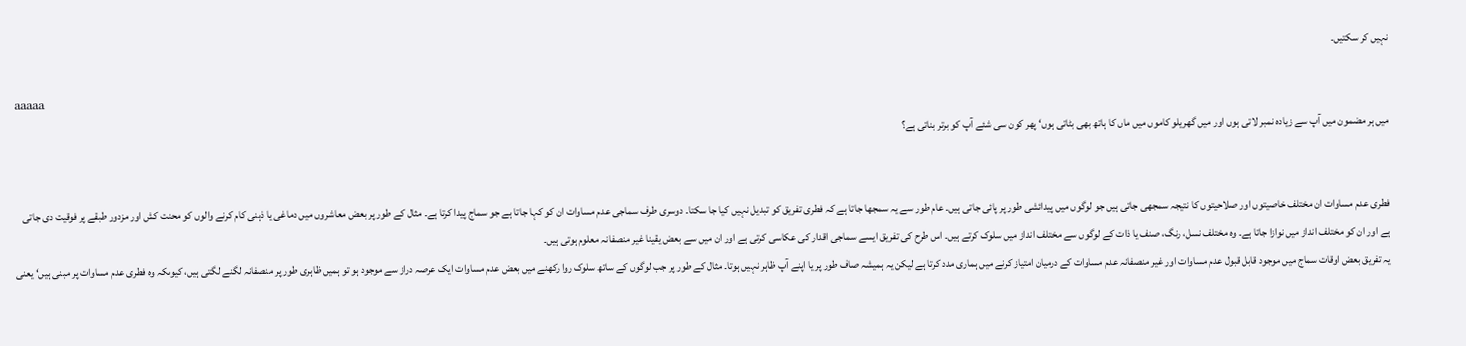نہیں کر سکتیں۔

aaaaa
میں ہر مضمون میں آپ سے زیادہ نمبر لاتی ہوں اور میں گھریلو کاموں میں ماں کا ہاتھ بھی بٹاتی ہوں‘ پھر کون سی شئے آپ کو برتر بناتی ہے؟


فطری عدم مساوات ان مختلف خاصیتوں اور صلاحیتوں کا نتیجہ سمجھی جاتی ہیں جو لوگوں میں پیدائشی طور پر پائی جاتی ہیں۔ عام طور سے یہ سمجھا جاتا ہے کہ فطری تفریق کو تبدیل نہیں کیا جا سکتا۔ دوسری طرف سماجی عدم مساوات ان کو کہا جاتا ہے جو سماج پیدا کرتا ہے۔ مثال کے طور پر بعض معاشروں میں دماغی یا ذہنی کام کرنے والوں کو محنت کش اور مزدور طبقے پر فوقیت دی جاتی ہے اور ان کو مختلف انداز میں نوازا جاتا ہے۔ وہ مختلف نسل، رنگ، صنف یا ذات کے لوگوں سے مختلف انداز میں سلوک کرتے ہیں۔ اس طرح کی تفریق ایسے سماجی اقدار کی عکاسی کرتی ہے اور ان میں سے بعض یقینا غیر منصفانہ معلوم ہوتی ہیں۔
یہ تفریق بعض اوقات سماج میں موجود قابل قبول عدم مساوات اور غیر منصفانہ عدم مساوات کے درمیان امتیاز کرنے میں ہماری مدد کرتا ہے لیکن یہ ہمیشہ صاف طور پر یا اپنے آپ ظاہر نہیں ہوتا۔ مثال کے طور پر جب لوگوں کے ساتھ سلوک روا رکھنے میں بعض عدم مساوات ایک عرصہ دراز سے موجود ہو تو ہمیں ظاہری طور پر منصفانہ لگنے لگتی ہیں، کیوںکہ وہ فطری عدم مساوات پر مبنی ہیں‘ یعنی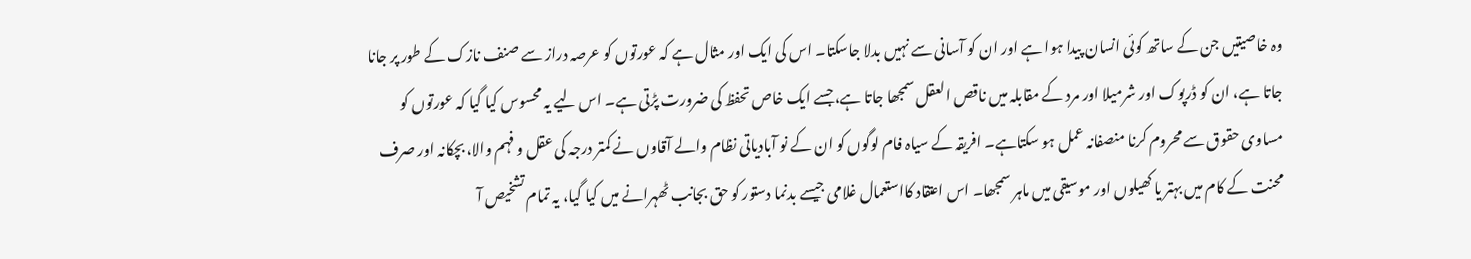وہ خاصیتیں جن کے ساتھ کوئی انسان پیدا ہوا ہے اور ان کو آسانی سے نہیں بدلا جاسکتا۔ اس کی ایک اور مثال ہے کہ عورتوں کو عرصہ دراز سے صنف نازک کے طور پر جانا جاتا ہے، ان کو ڈرپوک اور شرمیلا اور مرد کے مقابلہ میں ناقص العقل سمجھا جاتا ہے،جسے ایک خاص تحفظ کی ضرورت پڑتی ہے۔ اس لیے یہ محسوس کیا گیا کہ عورتوں کو مساوی حقوق سے محروم کرنا منصفانہ عمل ہو سکتاہے۔ افریقہ کے سیاہ فام لوگوں کو ان کے نو آبادیاتی نظام والے آقاوں نے کمتر درجہ کی عقل و فہم والا، بچکانہ اور صرف محنت کے کام میں بہتر یا کھیلوں اور موسیقی میں ماہر سمجھا۔ اس اعتقاد کااستعمال غلامی جیسے بدنما دستور کو حق بجانب ٹھہرانے میں کیا گیا، یہ تمام تشخیص آ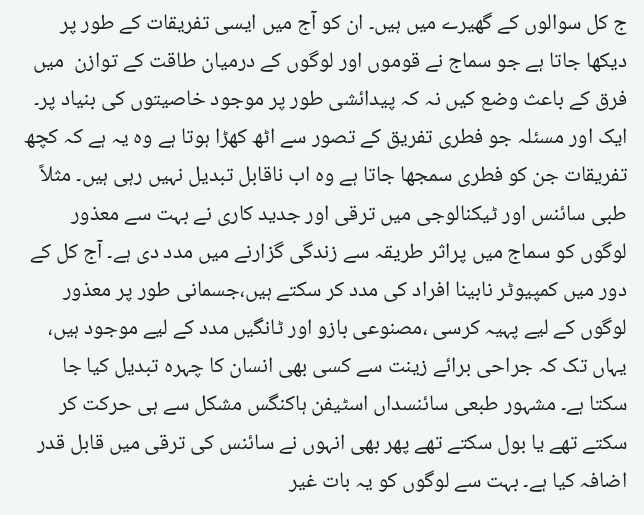ج کل سوالوں کے گھیرے میں ہیں۔ ان کو آج میں ایسی تفریقات کے طور پر دیکھا جاتا ہے جو سماج نے قوموں اور لوگوں کے درمیان طاقت کے توازن  میں فرق کے باعث وضع کیں نہ کہ پیدائشی طور پر موجود خاصیتوں کی بنیاد پر۔
ایک اور مسئلہ جو فطری تفریق کے تصور سے اٹھ کھڑا ہوتا ہے وہ یہ ہے کہ کچھ تفریقات جن کو فطری سمجھا جاتا ہے وہ اب ناقابل تبدیل نہیں رہی ہیں۔ مثلاً طبی سائنس اور ٹیکنالوجی میں ترقی اور جدید کاری نے بہت سے معذور لوگوں کو سماج میں پراثر طریقہ سے زندگی گزارنے میں مدد دی ہے۔ آج کل کے دور میں کمپیوٹر نابینا افراد کی مدد کر سکتے ہیں،جسمانی طور پر معذور لوگوں کے لیے پہیہ کرسی ،مصنوعی بازو اور ٹانگیں مدد کے لیے موجود ہیں، یہاں تک کہ جراحی برائے زینت سے کسی بھی انسان کا چہرہ تبدیل کیا جا سکتا ہے۔ مشہور طبعی سائنسداں اسٹیفن ہاکنگس مشکل سے ہی حرکت کر سکتے تھے یا بول سکتے تھے پھر بھی انہوں نے سائنس کی ترقی میں قابل قدر اضافہ کیا ہے۔ بہت سے لوگوں کو یہ بات غیر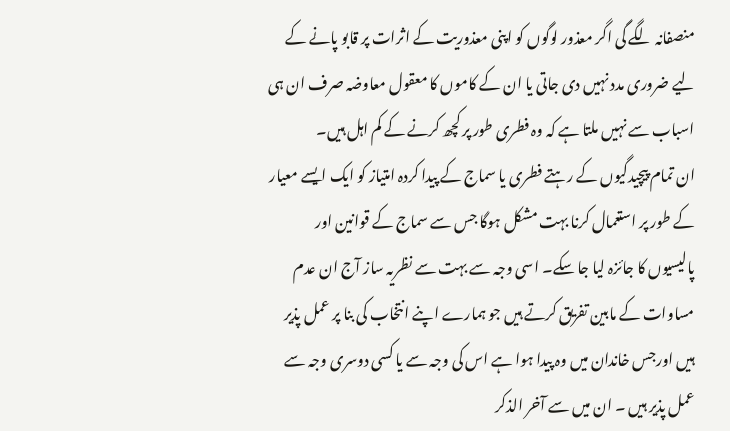منصفانہ لگے گی اگر معذور لوگوں کو اپنی معذوریت کے اثرات پر قابو پانے کے لیے ضروری مدد نہیں دی جاتی یا ان کے کاموں کا معقول معاوضہ صرف ان ہی اسباب سے نہیں ملتا ہے کہ وہ فطری طور پر کچھ کرنے کے کم اہل ہیں۔
ان تمام پیچیدگیوں کے رہتے فطری یا سماج کے پیدا کردہ امتیاز کو ایک ایسے معیار کے طور پر استعمال کرنا بہت مشکل ہوگا جس سے سماج کے قوانین اور پالیسیوں کا جائزہ لیا جا سکے۔ اسی وجہ سے بہت سے نظریہ ساز آج ان عدم مساوات کے مابین تفریق کرتے ہیں جو ہمارے اپنے انتخاب کی بنا پر عمل پذیر ہیں اورجس خاندان میں وہ پیدا ہوا ہے اس کی وجہ سے یا کسی دوسری وجہ سے عمل پذیر ہیں ۔ ان میں سے آخر الذکر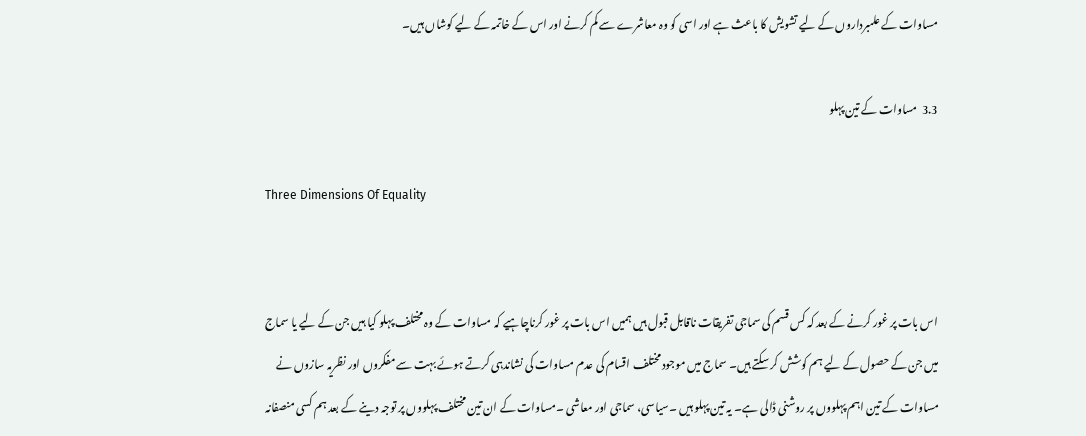مساوات کے علمبرداروں کے لیے تشویش کا باعث ہے اور اسی کو وہ معاشرے سے کم کرنے اور اس کے خاتمہ کے لیے کوشاں ہیں۔

3.3  مساوات کے تین پہلو

Three Dimensions Of Equality


اس بات پر غور کرنے کے بعد کہ کس قسم کی سماجی تفریقات ناقابل قبول ہیں ہمیں اس بات پر غور کرناچاہیے کہ مساوات کے وہ مختلف پہلو کیا ہیں جن کے لیے یا سماج میں جن کے حصول کے لیے ہم کوشش کر سکتے ہیں۔ سماج میں موجود مختلف اقسام کی عدم مساوات کی نشاندہی کرتے ہوئے بہت سے مفکروں اور نظریہ سازوں نے مساوات کے تین اہم پہلووں پر روشنی ڈالی ہے۔ یہ تین پہلو ہیں ۔سیاسی، سماجی اور معاشی ۔مساوات کے ان تین مختلف پہلووں پر توجہ دینے کے بعد ہم کسی منصفانہ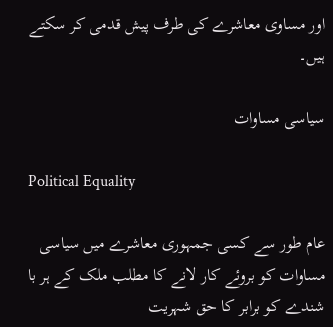اور مساوی معاشرے کی طرف پیش قدمی کر سکتے ہیں۔

سیاسی مساوات

Political Equality

عام طور سے کسی جمہوری معاشرے میں سیاسی مساوات کو بروئے کار لانے کا مطلب ملک کے ہر با شندے کو برابر کا حق شہریت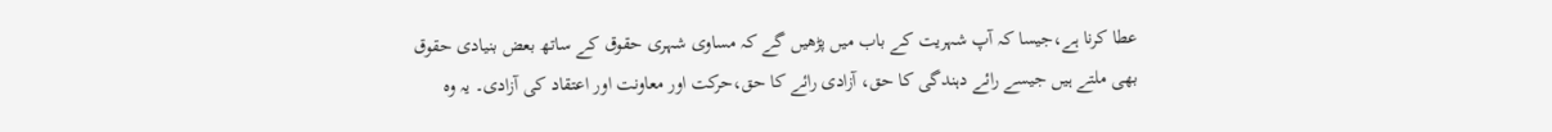عطا کرنا ہے،جیسا کہ آپ شہریت کے باب میں پڑھیں گے کہ مساوی شہری حقوق کے ساتھ بعض بنیادی حقوق بھی ملتے ہیں جیسے رائے دہندگی کا حق، آزادی رائے کا حق،حرکت اور معاونت اور اعتقاد کی آزادی۔ یہ وہ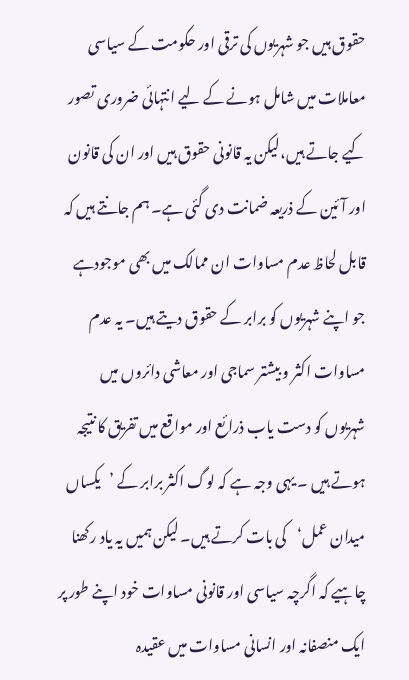حقوق ہیں جو شہریوں کی ترقی اور حکومت کے سیاسی معاملات میں شامل ہونے کے لیے انتہائی ضروری تصور کیے جاتے ہیں،لیکن یہ قانونی حقوق ہیں اور ان کی قانون اور آئین کے ذریعہ ضمانت دی گئی ہے۔ ہم جانتے ہیں کہ قابل لحاظ عدم مساوات ان ممالک میں بھی موجودہے جو اپنے شہریوں کو برابر کے حقوق دیتے ہیں۔ یہ عدم مساوات اکثر و بیشتر سماجی اور معاشی دائروں میں شہریوں کو دست یاب ذرائع اور مواقع میں تفریق کا نتیجہ ہوتے ہیں ۔ یہی وجہ ہے کہ لوگ اکثر برابر کے ’یکساں میدان عمل‘کی بات کرتے ہیں۔ لیکن ہمیں یہ یاد رکھنا چاہیے کہ اگرچہ سیاسی اور قانونی مساوات خود اپنے طور پر ایک منصفانہ اور انسانی مساوات میں عقیدہ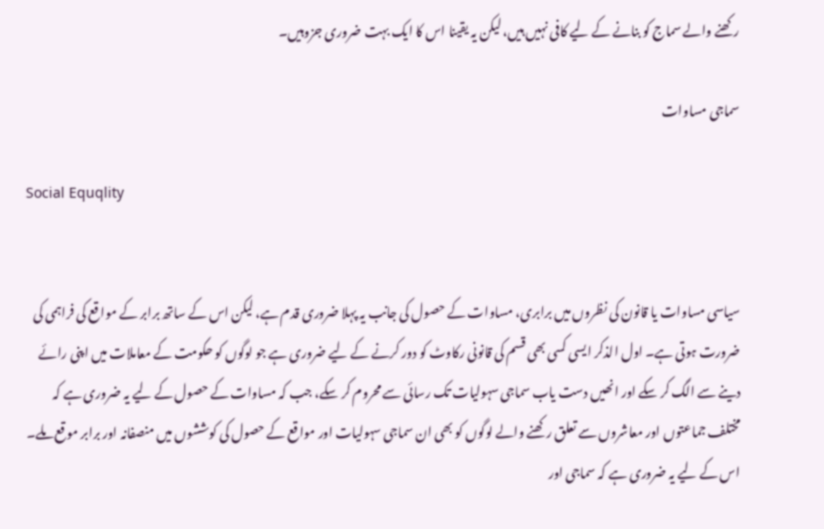رکھنے والے سماج کو بنانے کے لیے کافی نہیں ہیں، لیکن یہ یقینا اس کا ایک بہت ضروری جزوہیں۔

سماجی مساوات

Social Equqlity


سیاسی مساوات یا قانون کی نظروں میں برابری، مساوات کے حصول کی جانب یہ پہلا ضروری قدم ہے، لیکن اس کے ساتھ برابر کے مواقع کی فراہمی کی ضرورت ہوتی ہے۔ اول الذکر ایسی کسی بھی قسم کی قانونی رکاوٹ کو دور کرنے کے لیے ضروری ہے جو لوگوں کو حکومت کے معاملات میں اپنی رائے دینے سے الگ کر سکے اور انھیں دست یاب سماجی سہولیات تک رسائی سے محروم کر سکے، جب کہ مساوات کے حصول کے لیے یہ ضروری ہے کہ مختلف جماعتوں اور معاشروں سے تعلق رکھنے والے لوگوں کو بھی ان سماجی سہولیات اور مواقع کے حصول کی کوششوں میں منصفانہ اور برابر موقع ملے۔ اس کے لیے یہ ضروری ہے کہ سماجی اور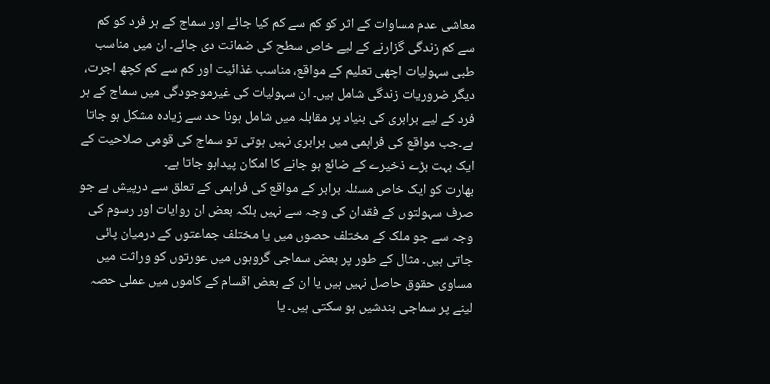معاشی عدم مساوات کے اثر کو کم سے کم کیا جائے اور سماج کے ہر فرد کو کم سے کم زندگی گزارنے کے لیے خاص سطح کی ضمانت دی جائے۔ ان میں مناسب طبی سہولیات اچھی تعلیم کے مواقع، مناسب غذائیت اور کم سے کم کچھ اجرت، دیگر ضروریات زندگی شامل ہیں۔ ان سہولیات کی غیرموجودگی میں سماج کے ہر فرد کے لیے برابری کی بنیاد پر مقابلہ میں شامل ہونا حد سے زیادہ مشکل ہو جاتا ہے۔جب مواقع کی فراہمی میں برابری نہیں ہوتی تو سماج کی قومی صلاحیت کے ایک بہت بڑے ذخیرے کے ضائع ہو جانے کا امکان پیداہو جاتا ہے۔
بھارت کو ایک خاص مسئلہ برابر کے مواقع کی فراہمی کے تعلق سے درپیش ہے جو صرف سہولتوں کے فقدان کی وجہ سے نہیں بلکہ بعض ان روایات اور رسوم کی وجہ سے جو ملک کے مختلف حصوں میں یا مختلف جماعتوں کے درمیان پائی جاتی ہیں۔ مثال کے طور پر بعض سماجی گروہوں میں عورتوں کو وراثت میں مساوی حقوق حاصل نہیں ہیں یا ان کے بعض اقسام کے کاموں میں عملی حصہ لینے پر سماجی بندشیں ہو سکتی ہیں۔ یا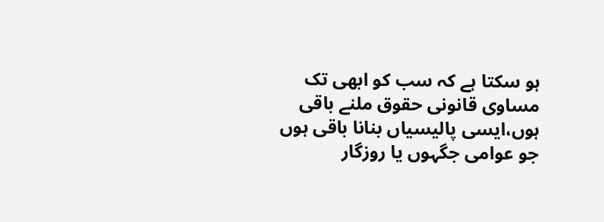ہو سکتا ہے کہ سب کو ابھی تک مساوی قانونی حقوق ملنے باقی ہوں،ایسی پالیسیاں بنانا باقی ہوں جو عوامی جگہوں یا روزگار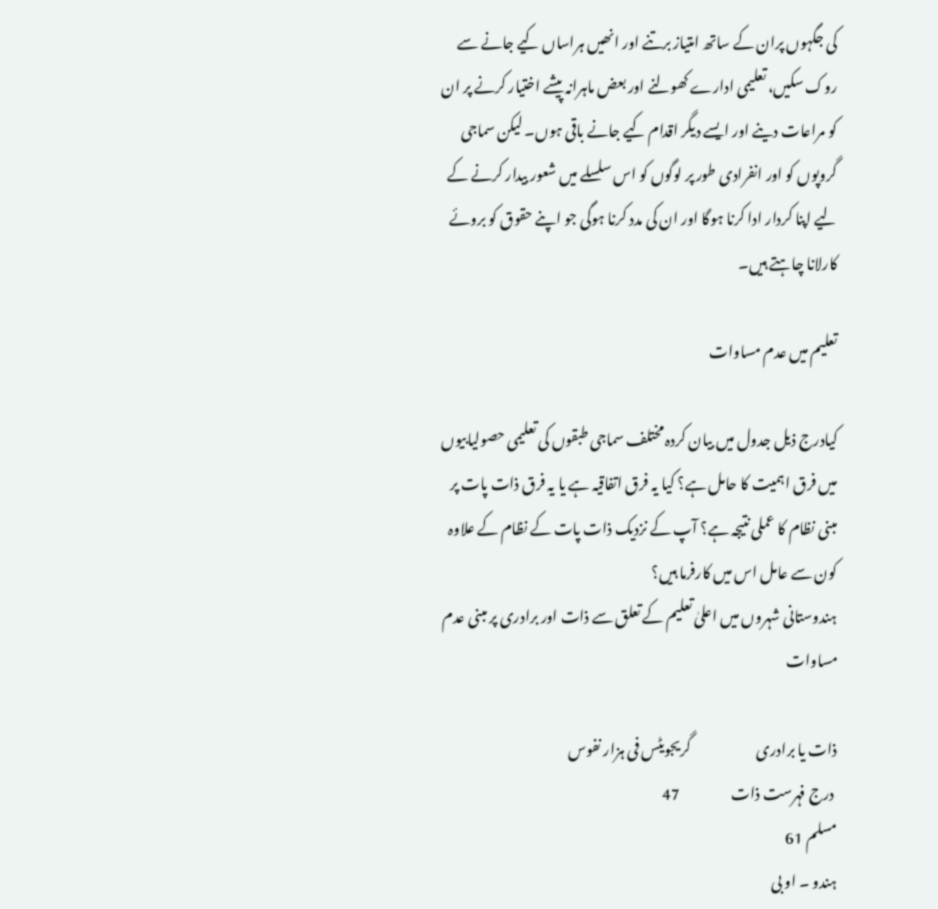کی جگہوں پران کے ساتھ امتیاز برتنے اور انھیں ہراساں کیے جانے سے روک سکیں، تعلیمی ادارے کھولنے اور بعض ماہرانہ پیشے اختیار کرنے پر ان کو مراعات دینے اور ایسے دیگر اقدام کیے جانے باقی ہوں۔ لیکن سماجی گروپوں کو اور انفرادی طور پر لوگوں کو اس سلسلے میں شعور بیدار کرنے کے لیے اپنا کردار ادا کرنا ہوگا اور ان کی مدد کرنا ہوگی جو اپنے حقوق کو بروئے کارلانا چاہتے ہیں۔

تعلیم میں عدم مساوات

کیادرج ذیل جدول میں بیان کردہ مختلف سماجی طبقوں کی تعلیمی حصولیابیوں میں فرق اہمیت کا حامل ہے؟ کیا یہ فرق اتفاقیہ ہے یا یہ فرق ذات پات پر مبنی نظام کا عملی نتیجہ ہے؟ آپ کے نزدیک ذات پات کے نظام کے علاوہ کون سے عامل اس میں کارفرما ہیں؟
ہندوستانی شہروں میں اعلیٰ تعلیم کے تعلق سے ذات اور برادری پر مبنی عدم مساوات

ذات یا برادری                       گریجویٹس فی ہزار نفوس
 درج فہرست ذات                  47
مسلم 61
ہندو ۔ او بی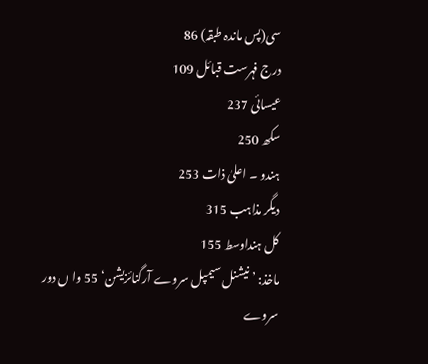سی(پس ماندہ طبقہ) 86
درج فہرست قبائل 109
عیسائی 237
سکھ 250
ہندو ۔ اعلیٰ ذات 253
دیگر مذاہب 315
کل ہنداوسط 155
ماخذ: ’نیشنل سیمپل سروے آرگنائزیشن‘ 55 وا ں دور  سروے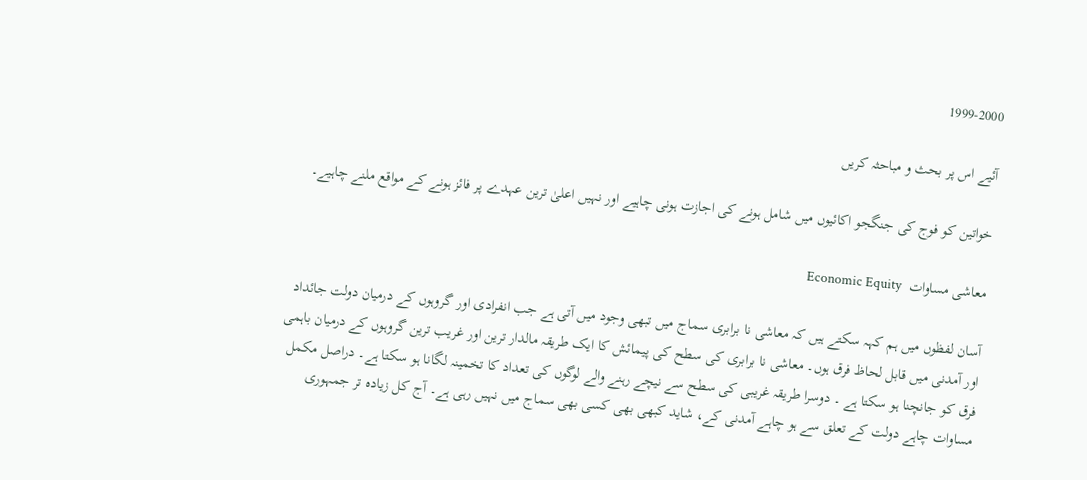1999-2000

آئیے اس پر بحث و مباحثہ کریں

خواتین کو فوج کی جنگجو اکائیوں میں شامل ہونے کی اجازت ہونی چاہیے اور نہیں اعلیٰ ترین عہدے پر فائز ہونے کے مواقع ملنے چاہیے۔

معاشی مساوات  Economic Equity

آسان لفظوں میں ہم کہہ سکتے ہیں کہ معاشی نا برابری سماج میں تبھی وجود میں آتی ہے جب انفرادی اور گروہوں کے درمیان دولت جائداد اور آمدنی میں قابل لحاظ فرق ہوں۔ معاشی نا برابری کی سطح کی پیمائش کا ایک طریقہ مالدار ترین اور غریب ترین گروہوں کے درمیان باہمی فرق کو جانچنا ہو سکتا ہے ۔ دوسرا طریقہ غریبی کی سطح سے نیچے رہنے والے لوگوں کی تعداد کا تخمینہ لگانا ہو سکتا ہے۔ دراصل مکمل مساوات چاہے دولت کے تعلق سے ہو چاہے آمدنی کے، شاید کبھی بھی کسی بھی سماج میں نہیں رہی ہے۔ آج کل زیادہ تر جمہوری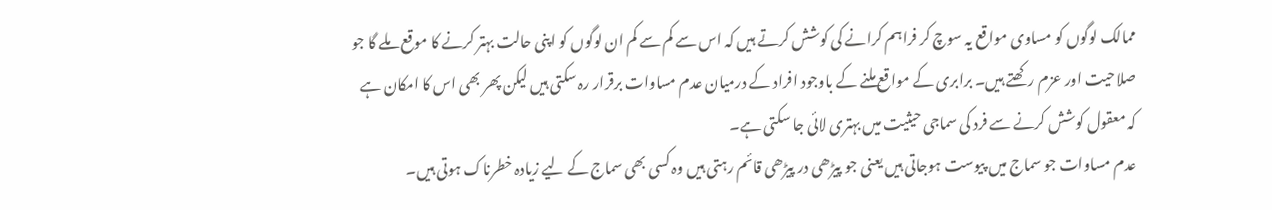ممالک لوگوں کو مساوی مواقع یہ سوچ کر فراہم کرانے کی کوشش کرتے ہیں کہ اس سے کم سے کم ان لوگوں کو اپنی حالت بہتر کرنے کا موقع ملے گا جو صلاحیت اور عزم رکھتے ہیں۔ برابری کے مواقع ملنے کے باوجود افراد کے درمیان عدم مساوات برقرار رہ سکتی ہیں لیکن پھر بھی اس کا امکان ہے کہ معقول کوشش کرنے سے فرد کی سماجی حیثیت میں بہتری لائی جا سکتی ہے۔
عدم مساوات جو سماج میں پیوست ہوجاتی ہیں یعنی جو پیڑھی در پیڑھی قائم رہتی ہیں وہ کسی بھی سماج کے لیے زیادہ خطرناک ہوتی ہیں۔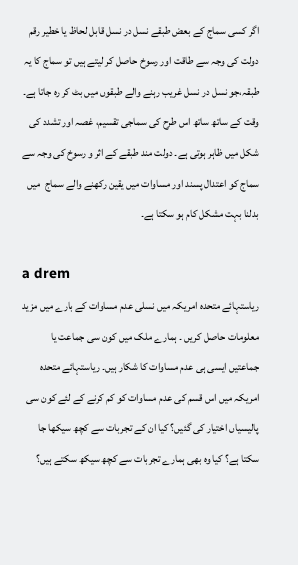اگر کسی سماج کے بعض طبقے نسل در نسل قابل لحاظ یا خطیر رقم  دولت کی وجہ سے طاقت اور رسوخ حاصل کر لیتے ہیں تو سماج کا یہ طبقہ،جو نسل در نسل غریب رہنے والے طبقوں میں بٹ کر رہ جاتا ہے۔ وقت کے ساتھ ساتھ اس طرح کی سماجی تقسیم، غصہ اور تشدد کی شکل میں ظاہر ہوتی ہے۔ دولت مند طبقے کے اثر و رسوخ کی وجہ سے سماج کو اعتدال پسند اور مساوات میں یقین رکھنے والے سماج  میں بدلنا بہت مشکل کام ہو سکتا ہے۔

a drem
ریاستہائے متحدہ امریکہ میں نسلی عدم مساوات کے بارے میں مزید معلومات حاصل کریں ۔ ہمارے ملک میں کون سی جماعت یا جماعتیں ایسی ہی عدم مساوات کا شکار ہیں۔ ریاستہائے متحدہ امریکہ میں اس قسم کی عدم مساوات کو کم کرنے کے لئے کون سی پالیسیاں اختیار کی گئیں؟ کیا ان کے تجربات سے کچھ سیکھا جا سکتا ہے؟ کیا وہ بھی ہمارے تجربات سے کچھ سیکھ سکتے ہیں؟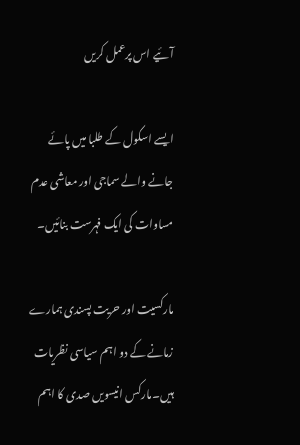آئیے اس پرعمل کریں

ایسے اسکول کے طلبا میں پائے جانے والے سماجی اور معاشی عدم مساوات کی ایک فہرست بنائیں۔

مارکسیت اور حریت پسندی ہمارے زمانے کے دو اہم سیاسی نظریات ہیں۔مارکس انیسویں صدی کا اہم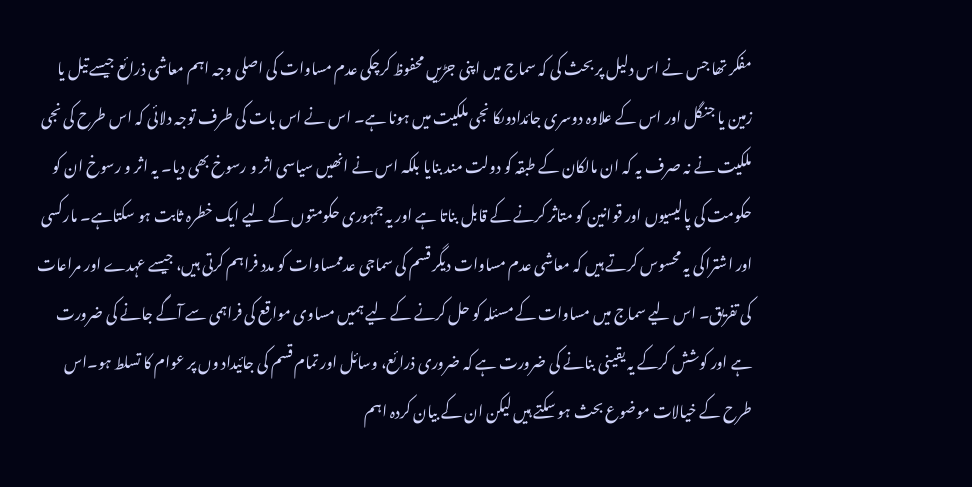مفکر تھا جس نے اس دلیل پر بحث کی کہ سماج میں اپنی جڑیں محفوظ کرچکی عدم مساوات کی اصلی وجہ اہم معاشی ذرائع جیسے تیل یا زمین یا جنگل اور اس کے علاوہ دوسری جائدادوںکا نجی ملکیت میں ہونا ہے۔ اس نے اس بات کی طرف توجہ دلائی کہ اس طرح کی نجی ملکیت نے نہ صرف یہ کہ ان مالکان کے طبقہ کو دولت مند بنایا بلکہ اس نے انھیں سیاسی اثر و رسوخ بھی دیا۔ یہ اثر و رسوخ ان کو حکومت کی پالیسیوں اور قوانین کو متاثر کرنے کے قابل بناتا ہے اور یہ جمہوری حکومتوں کے لیے ایک خطرہ ثابت ہو سکتاہے۔ مارکسی اور اشتراکی یہ محسوس کرتے ہیں کہ معاشی عدم مساوات دیگر قسم کی سماجی عدممساوات کو مدد فراہم کرتی ہیں، جیسے عہدے اور مراعات کی تفریق۔ اس لیے سماج میں مساوات کے مسئلہ کو حل کرنے کے لیے ہمیں مساوی مواقع کی فراہمی سے آگے جانے کی ضرورت ہے اور کوشش کرکے یہ یقینی بنانے کی ضرورت ہے کہ ضروری ذرائع، وسائل اور تمام قسم کی جائیداد وں پر عوام کا تسلط ہو۔اس طرح کے خیالات موضوع بحث ہو سکتے ہیں لیکن ان کے بیان کردہ اہم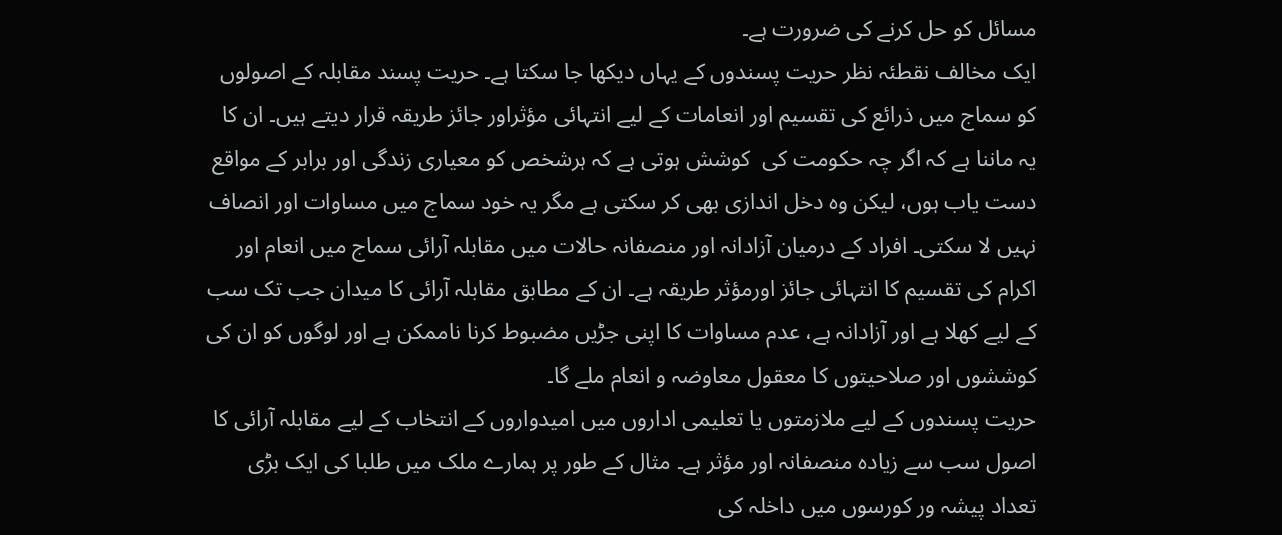مسائل کو حل کرنے کی ضرورت ہے۔
ایک مخالف نقطئہ نظر حریت پسندوں کے یہاں دیکھا جا سکتا ہے۔ حریت پسند مقابلہ کے اصولوں کو سماج میں ذرائع کی تقسیم اور انعامات کے لیے انتہائی مؤثراور جائز طریقہ قرار دیتے ہیں۔ ان کا یہ ماننا ہے کہ اگر چہ حکومت کی  کوشش ہوتی ہے کہ ہرشخص کو معیاری زندگی اور برابر کے مواقع دست یاب ہوں، لیکن وہ دخل اندازی بھی کر سکتی ہے مگر یہ خود سماج میں مساوات اور انصاف نہیں لا سکتی۔ افراد کے درمیان آزادانہ اور منصفانہ حالات میں مقابلہ آرائی سماج میں انعام اور اکرام کی تقسیم کا انتہائی جائز اورمؤثر طریقہ ہے۔ ان کے مطابق مقابلہ آرائی کا میدان جب تک سب کے لیے کھلا ہے اور آزادانہ ہے، عدم مساوات کا اپنی جڑیں مضبوط کرنا ناممکن ہے اور لوگوں کو ان کی کوششوں اور صلاحیتوں کا معقول معاوضہ و انعام ملے گا۔
حریت پسندوں کے لیے ملازمتوں یا تعلیمی اداروں میں امیدواروں کے انتخاب کے لیے مقابلہ آرائی کا اصول سب سے زیادہ منصفانہ اور مؤثر ہے۔ مثال کے طور پر ہمارے ملک میں طلبا کی ایک بڑی تعداد پیشہ ور کورسوں میں داخلہ کی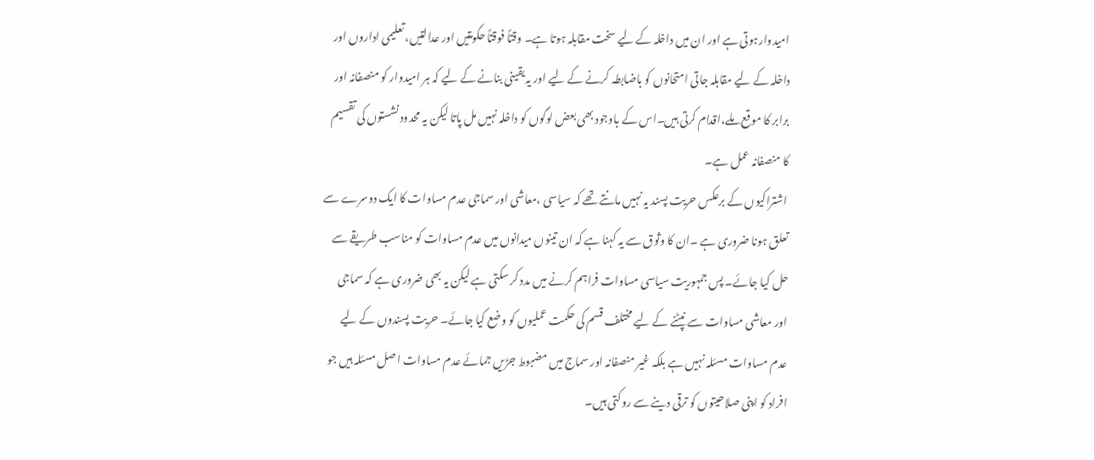امیدوارہوتی ہے اور ان میں داخلہ کے لیے سخت مقابلہ ہوتا ہے۔ وقتاً فوقتاً حکومتیں اور عدالتیں، تعلیمی اداروں اور داخلہ کے لیے مقابلہ جاتی امتحانوں کو باضابطہ کرنے کے لیے اور یہ یقینی بنانے کے لیے کہ ہر امیدوار کو منصفانہ اور برابر کا موقع ملے،اقدام کرتی ہیں۔اس کے باوجود بھی بعض لوگوں کو داخلہ نہیں مل پاتا لیکن یہ محدود نشستوں کی تقسیم کا منصفانہ عمل ہے۔
 اشتراکیوں کے برعکس حریت پسند یہ نہیں مانتے تھے کہ سیاسی ،معاشی اور سماجی عدم مساوات کا ایک دوسرے سے تعلق ہونا ضروری ہے ۔ان کا وثوق سے یہ کہنا ہے کہ ان تینوں میدانوں میں عدم مساوات کو مناسب طریقے سے حل کیا جائے۔ پس جمہوریت سیاسی مساوات فراہم کرنے میں مدد کر سکتی ہے لیکن یہ بھی ضروری ہے کہ سماجی اور معاشی مساوات سے نپٹنے کے لیے مختلف قسم کی حکمت عملیوں کو وضع کیا جائے۔ حریت پسندوں کے لیے عدم مساوات مسئلہ نہیں ہے بلکہ غیر منصفانہ اور سماج میں مضبوط جڑیں جمائے عدم مساوات اصل مسئلہ ہیں جو افراد کو اپنی صلاحیتوں کو ترقی دینے سے روکتی ہیں۔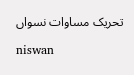تحریک مساوات نسواں

niswan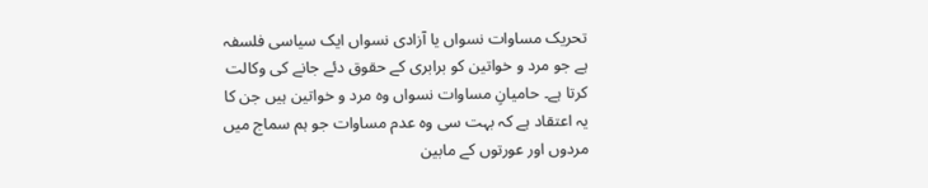تحریک مساوات نسواں یا آزادی نسواں ایک سیاسی فلسفہ ہے جو مرد و خواتین کو برابری کے حقوق دئے جانے کی وکالت کرتا ہے۔ حامیانِ مساوات نسواں وہ مرد و خواتین ہیں جن کا یہ اعتقاد ہے کہ بہت سی وہ عدم مساوات جو ہم سماج میں مردوں اور عورتوں کے مابین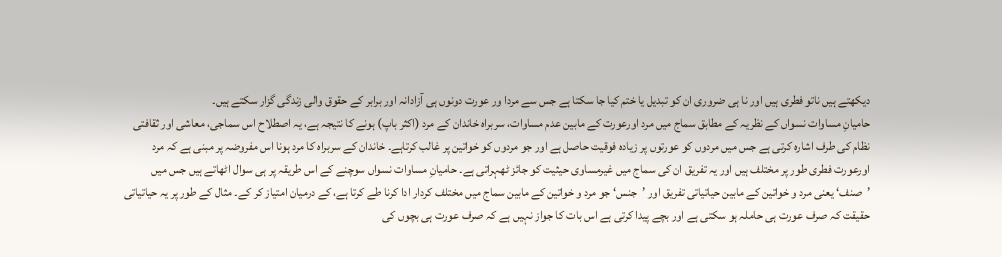دیکھتے ہیں ناتو فطری ہیں اور نا ہی ضروری ان کو تبدیل یا ختم کیا جا سکتا ہے جس سے مردا ور عورت دونوں ہی آزادانہ اور برابر کے حقوق والی زندگی گزار سکتے ہیں۔
حامیانِ مساوات نسواں کے نظریہ کے مطابق سماج میں مرد اورعورت کے مابین عدم مساوات، سربراہ خاندان کے مرد (اکثر باپ) ہونے کا نتیجہ ہے، یہ اصطلاح اس سماجی، معاشی اور ثقافتی نظام کی طرف اشارہ کرتی ہے جس میں مردوں کو عورتوں پر زیادہ فوقیت حاصل ہے اور جو مردوں کو خواتین پر غالب کرتاہے۔ خاندان کے سربراہ کا مرد ہونا اس مفروضہ پر مبنی ہے کہ مرد اورعورت فطری طور پر مختلف ہیں اور یہ تفریق ان کی سماج میں غیرمساوی حیثیت کو جائز ٹھہراتی ہے۔ حامیانِ مساوات نسواں سوچنے کے اس طریقہ پر ہی سوال اٹھاتے ہیں جس میں ’صنف‘ یعنی مرد و خواتین کے مابین حیاتیاتی تفریق اور ’جنس‘ جو مرد و خواتین کے مابین سماج میں مختلف کردار ادا کرنا طے کرتا ہے، کے درمیان امتیاز کر کے۔ مثال کے طور پر یہ حیاتیاتی حقیقت کہ صرف عورت ہی حاملہ ہو سکتی ہے اور بچے پیدا کرتی ہے اس بات کا جواز نہیں ہے کہ صرف عورت ہی بچوں کی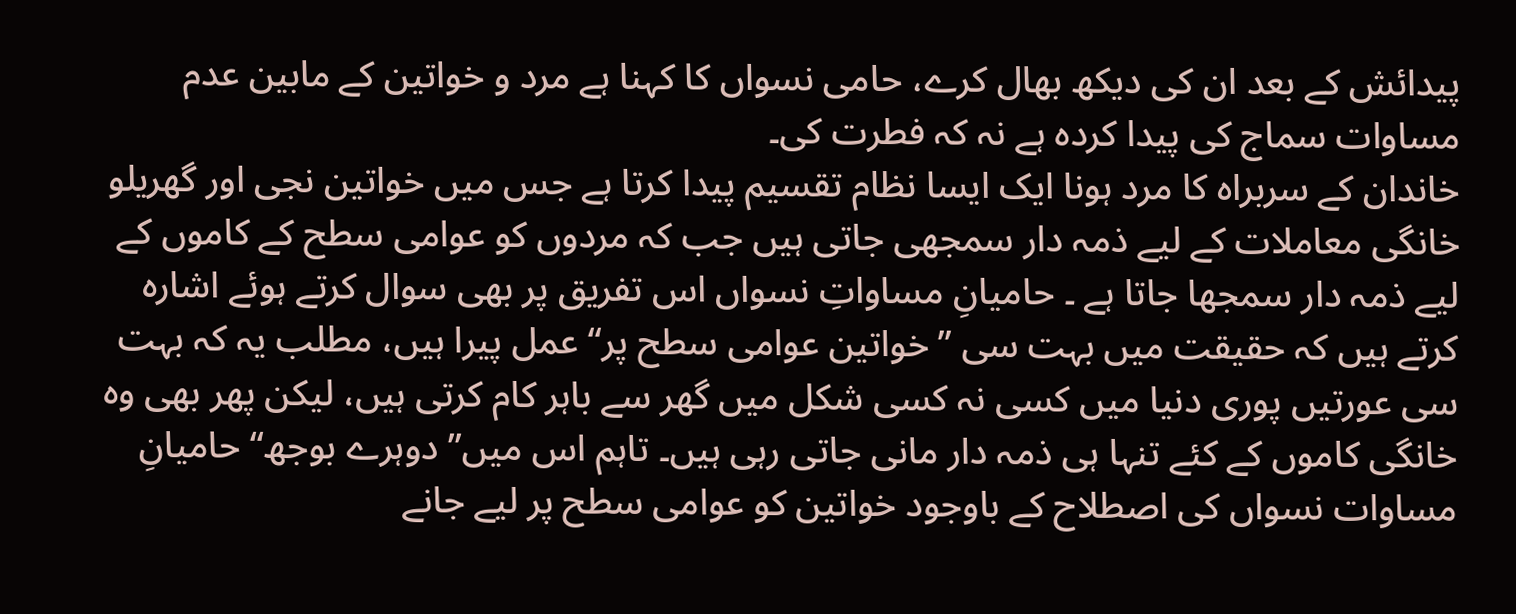پیدائش کے بعد ان کی دیکھ بھال کرے، حامی نسواں کا کہنا ہے مرد و خواتین کے مابین عدم مساوات سماج کی پیدا کردہ ہے نہ کہ فطرت کی۔
خاندان کے سربراہ کا مرد ہونا ایک ایسا نظام تقسیم پیدا کرتا ہے جس میں خواتین نجی اور گھریلو خانگی معاملات کے لیے ذمہ دار سمجھی جاتی ہیں جب کہ مردوں کو عوامی سطح کے کاموں کے لیے ذمہ دار سمجھا جاتا ہے ۔ حامیانِ مساواتِ نسواں اس تفریق پر بھی سوال کرتے ہوئے اشارہ کرتے ہیں کہ حقیقت میں بہت سی ’’خواتین عوامی سطح پر‘‘ عمل پیرا ہیں، مطلب یہ کہ بہت سی عورتیں پوری دنیا میں کسی نہ کسی شکل میں گھر سے باہر کام کرتی ہیں، لیکن پھر بھی وہ خانگی کاموں کے کئے تنہا ہی ذمہ دار مانی جاتی رہی ہیں۔ تاہم اس میں’’ دوہرے بوجھ‘‘ حامیانِ مساوات نسواں کی اصطلاح کے باوجود خواتین کو عوامی سطح پر لیے جانے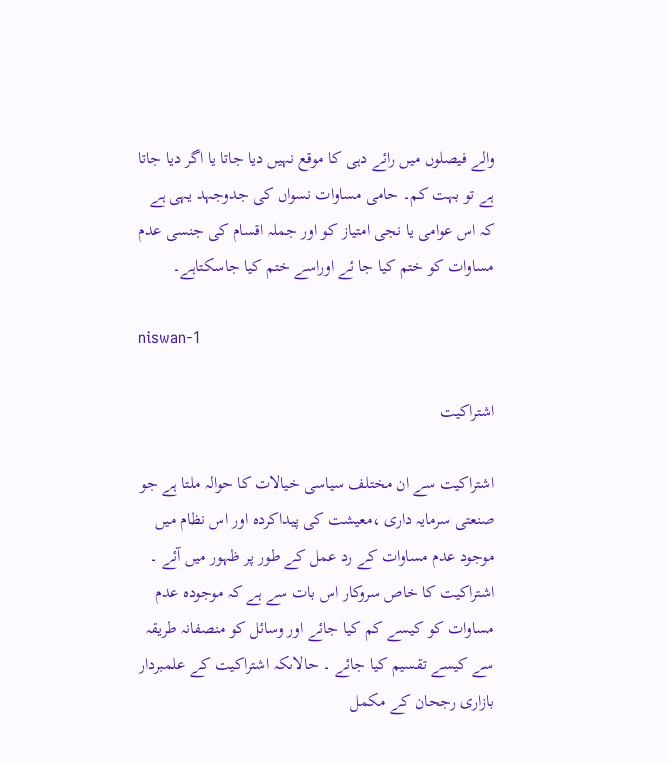والے فیصلوں میں رائے دہی کا موقع نہیں دیا جاتا یا اگر دیا جاتا ہے تو بہت کم۔ حامی مساوات نسواں کی جدوجہد یہی ہے کہ اس عوامی یا نجی امتیاز کو اور جملہ اقسام کی جنسی عدم مساوات کو ختم کیا جا ئے اوراسے ختم کیا جاسکتاہے۔

niswan-1

اشتراکیت

اشتراکیت سے ان مختلف سیاسی خیالات کا حوالہ ملتا ہے جو صنعتی سرمایہ داری ،معیشت کی پیداکردہ اور اس نظام میں موجود عدم مساوات کے رد عمل کے طور پر ظہور میں آئے ۔ اشتراکیت کا خاص سروکار اس بات سے ہے کہ موجودہ عدم مساوات کو کیسے کم کیا جائے اور وسائل کو منصفانہ طریقہ سے کیسے تقسیم کیا جائے ۔ حالاںکہ اشتراکیت کے علمبردار بازاری رجحان کے مکمل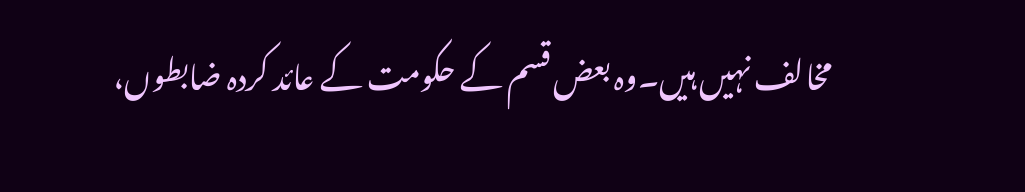مخالف نہیں ہیں۔وہ بعض قسم کے حکومت کے عائد کردہ ضابطوں،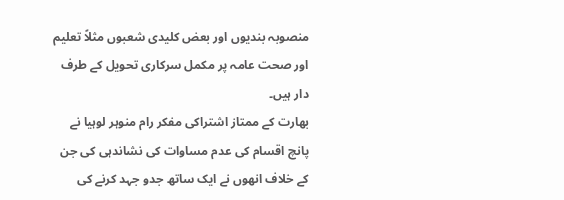منصوبہ بندیوں اور بعض کلیدی شعبوں مثلاً تعلیم اور صحت عامہ پر مکمل سرکاری تحویل کے طرف دار ہیں۔
بھارت کے ممتاز اشتراکی مفکر رام منوہر لوہیا نے پانچ اقسام کی عدم مساوات کی نشاندہی کی جن کے خلاف انھوں نے ایک ساتھ جدو جہد کرنے کی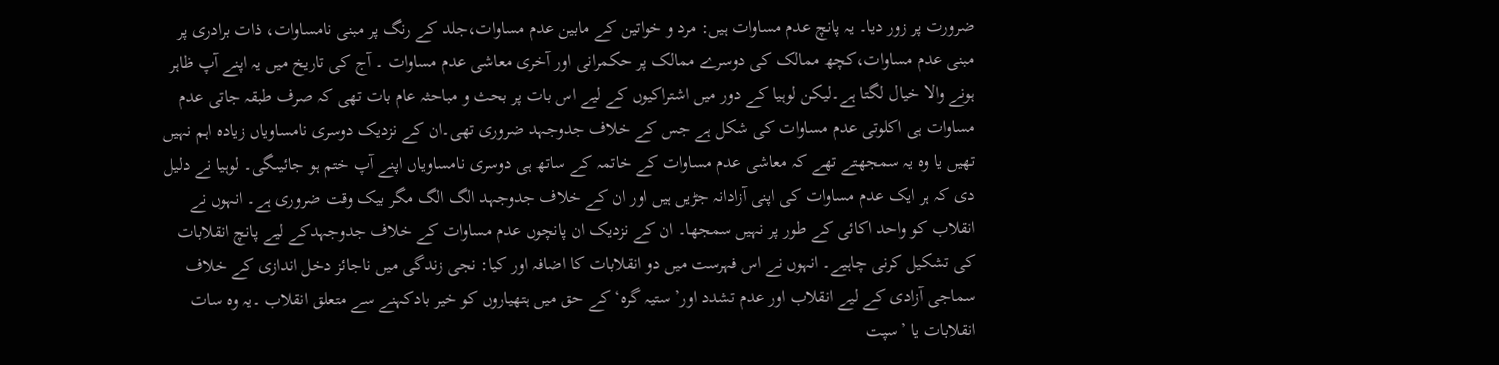ضرورت پر زور دیا۔ یہ پانچ عدم مساوات ہیں: مرد و خواتین کے مابین عدم مساوات،جلد کے رنگ پر مبنی نامساوات، ذات برادری پر مبنی عدم مساوات،کچھ ممالک کی دوسرے ممالک پر حکمرانی اور آخری معاشی عدم مساوات ۔ آج کی تاریخ میں یہ اپنے آپ ظاہر ہونے والا خیال لگتا ہے۔لیکن لوہیا کے دور میں اشتراکیوں کے لیے اس بات پر بحث و مباحثہ عام بات تھی کہ صرف طبقہ جاتی عدم مساوات ہی اکلوتی عدم مساوات کی شکل ہے جس کے خلاف جدوجہد ضروری تھی۔ان کے نزدیک دوسری نامساویاں زیادہ اہم نہیں تھیں یا وہ یہ سمجھتے تھے کہ معاشی عدم مساوات کے خاتمہ کے ساتھ ہی دوسری نامساویاں اپنے آپ ختم ہو جائیںگی۔ لوہیا نے دلیل دی کہ ہر ایک عدم مساوات کی اپنی آزادانہ جڑیں ہیں اور ان کے خلاف جدوجہد الگ الگ مگر بیک وقت ضروری ہے۔ انہوں نے انقلاب کو واحد اکائی کے طور پر نہیں سمجھا۔ ان کے نزدیک ان پانچوں عدم مساوات کے خلاف جدوجہدکے لیے پانچ انقلابات کی تشکیل کرنی چاہیے۔ انہوں نے اس فہرست میں دو انقلابات کا اضافہ اور کیا: نجی زندگی میں ناجائز دخل اندازی کے خلاف سماجی آزادی کے لیے انقلاب اور عدم تشدد اور’ ستیہ گرہ‘ کے حق میں ہتھیاروں کو خیر بادکہنے سے متعلق انقلاب ۔یہ وہ سات انقلابات یا ’سپت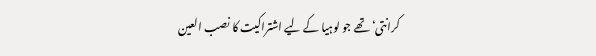کرانتی‘ تھے جو لوہیا کے لیے اشتراکیت کا نصب العین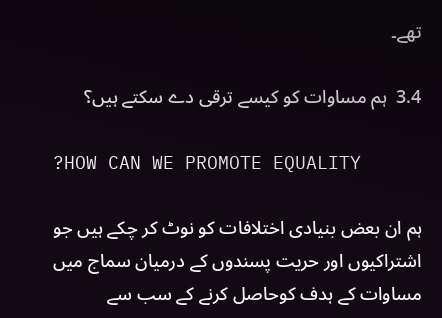تھے۔

3.4  ہم مساوات کو کیسے ترقی دے سکتے ہیں؟

?HOW CAN WE PROMOTE EQUALITY

ہم ان بعض بنیادی اختلافات کو نوٹ کر چکے ہیں جو اشتراکیوں اور حریت پسندوں کے درمیان سماج میں مساوات کے ہدف کوحاصل کرنے کے سب سے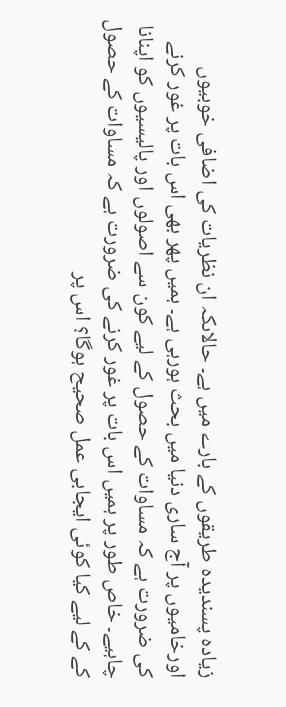زیادہ پسندیدہ طریقوں کے بارے میں ہے۔ حالاںکہ ان نظریات کی اضافی خوبیوں اورخامیوں پر آج ساری دنیا میں بحث ہورہی ہے۔ ہمیں پھر بھی اس بات پر غور کرنے کی ضرورت ہے کہ مساوات کے حصول کے لیے کون سے اصولوں اور پالیسیوں کو اپنانا چاہیے۔ خاص طور پر ہمیں اس بات پر غور کرنے کی ضرورت ہے کہ مساوات کے حصول کے کے لیے کیا کوئی ایجابی عمل صحیح ہوگا؟ اس پر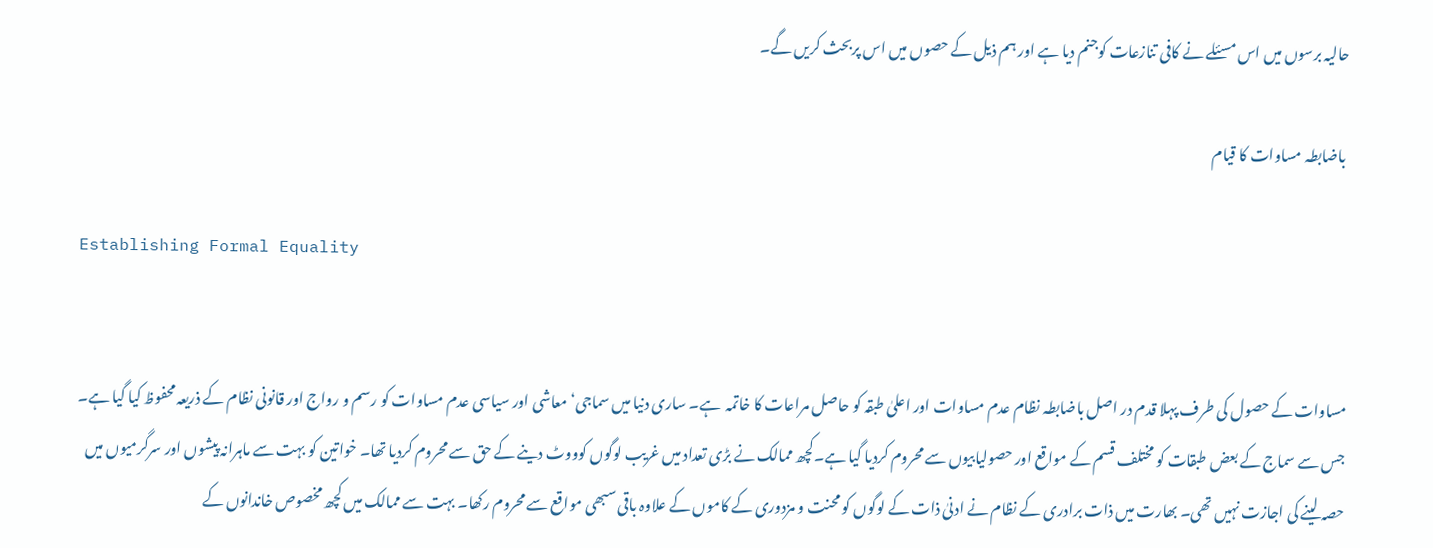حالیہ برسوں میں اس مسئلے نے کافی تنازعات کوجنم دیا ہے اور ہم ذیل کے حصوں میں اس پربحث کریں گے۔

 باضابطہ مساوات کا قیام

Establishing Formal Equality


مساوات کے حصول کی طرف پہلا قدم در اصل باضابطہ نظام عدم مساوات اور اعلیٰ طبقہ کو حاصل مراعات کا خاتمہ  ہے۔ ساری دنیا میں سماجی‘ معاشی اور سیاسی عدم مساوات کو رسم و رواج اور قانونی نظام کے ذریعہ محفوظ کیا گیا ہے۔ جس سے سماج کے بعض طبقات کو مختلف قسم کے مواقع اور حصولیابیوں سے محروم کردیا گیا ہے۔کچھ ممالک نے بڑی تعداد میں غریب لوگوں کوووٹ دینے کے حق سے محروم کردیا تھا۔ خواتین کو بہت سے ماہرانہ پیشوں اور سرگرمیوں میں حصہ لینے کی اجازت نہیں تھی۔ بھارت میں ذات برادری کے نظام نے ادنیٰ ذات کے لوگوں کو محنت و مزدوری کے کاموں کے علاوہ باقی سبھی مواقع سے محروم رکھا۔ بہت سے ممالک میں کچھ مخصوص خاندانوں کے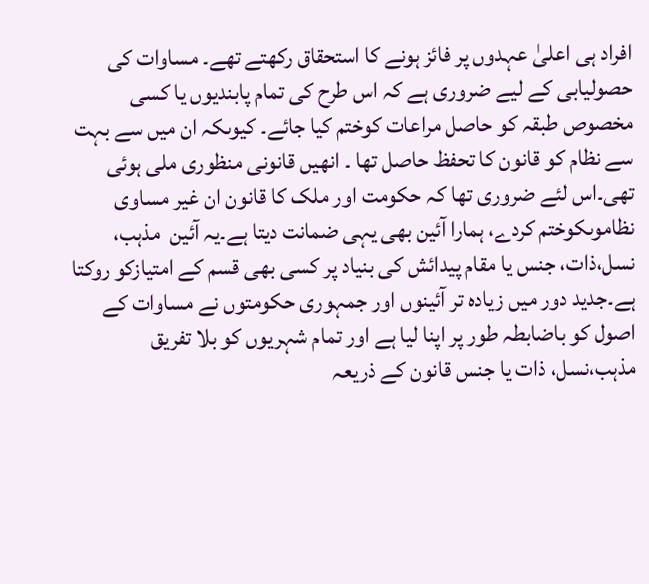افراد ہی اعلیٰ عہدوں پر فائز ہونے کا استحقاق رکھتے تھے۔ مساوات کی حصولیابی کے لیے ضروری ہے کہ اس طرح کی تمام پابندیوں یا کسی مخصوص طبقہ کو حاصل مراعات کوختم کیا جائے۔ کیوںکہ ان میں سے بہت سے نظام کو قانون کا تحفظ حاصل تھا ۔ انھیں قانونی منظوری ملی ہوئی تھی۔اس لئے ضروری تھا کہ حکومت اور ملک کا قانون ان غیر مساوی نظاموںکوختم کردے، ہمارا آئین بھی یہی ضمانت دیتا ہے۔یہ آئین  مذہب، نسل،ذات، جنس یا مقام پیدائش کی بنیاد پر کسی بھی قسم کے امتیازکو روکتا ہے۔جدید دور میں زیادہ تر آئینوں اور جمہوری حکومتوں نے مساوات کے اصول کو باضابطہ طور پر اپنا لیا ہے اور تمام شہریوں کو بلا تفریق مذہب،نسل، ذات یا جنس قانون کے ذریعہ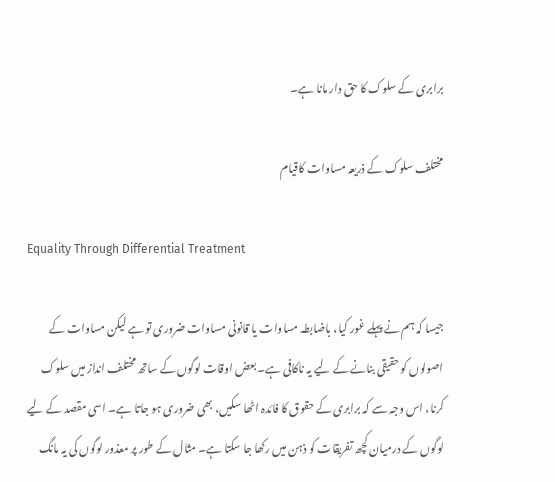برابری کے سلوک کا حق دار مانا ہے۔

مختلف سلوک کے ذریعہ مساوات کاقیام

Equality Through Differential Treatment

جیسا کہ ہم نے پہلے غور کیا، باضابطہ مساوات یا قانونی مساوات ضروری تو ہے لیکن مساوات کے اصولوں کو حقیقی بنانے کے لیے یہ ناکافی ہے۔ بعض اوقات لوگوں کے ساتھ مختلف انداز میں سلوک کرنا، اس وجہ سے کہ برابری کے حقوق کا فائدہ اٹھا سکیں، بھی ضروری ہو جاتا ہے۔ اسی مقصد کے لیے لوگوں کے درمیان کچھ تفریقات کو ذہن میں رکھا جا سکتا ہے۔ مثال کے طور پر معذور لوگوں کی یہ مانگ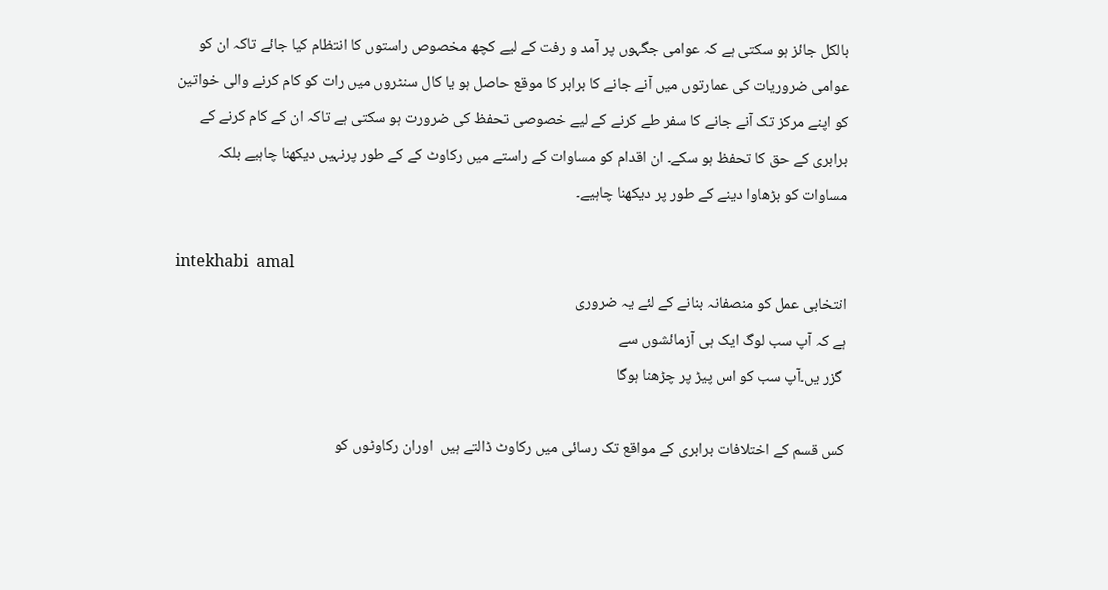بالکل جائز ہو سکتی ہے کہ عوامی جگہوں پر آمد و رفت کے لیے کچھ مخصوص راستوں کا انتظام کیا جائے تاکہ ان کو عوامی ضروریات کی عمارتوں میں آنے جانے کا برابر کا موقع حاصل ہو یا کال سنٹروں میں رات کو کام کرنے والی خواتین کو اپنے مرکز تک آنے جانے کا سفر طے کرنے کے لیے خصوصی تحفظ کی ضرورت ہو سکتی ہے تاکہ ان کے کام کرنے کے برابری کے حق کا تحفظ ہو سکے۔ ان اقدام کو مساوات کے راستے میں رکاوٹ کے کے طور پرنہیں دیکھنا چاہیے بلکہ مساوات کو بڑھاوا دینے کے طور پر دیکھنا چاہیے۔

intekhabi  amal
انتخابی عمل کو منصفانہ بنانے کے لئے یہ ضروری
ہے کہ آپ سب لوگ ایک ہی آزمائشوں سے
 گزر یں۔آپ سب کو اس پیڑ پر چڑھنا ہوگا

کس قسم کے اختلافات برابری کے مواقع تک رسائی میں رکاوٹ ڈالتے ہیں  اوران رکاوٹوں کو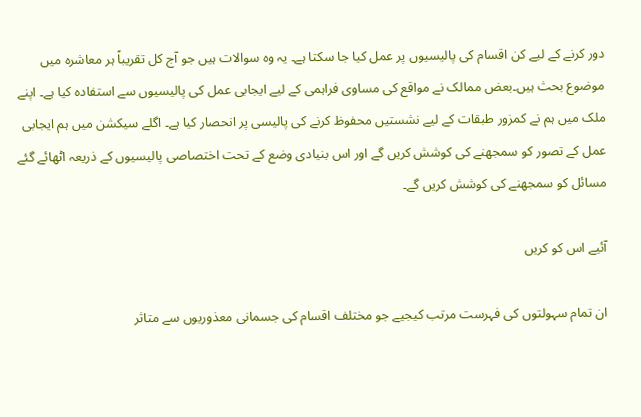دور کرنے کے لیے کن اقسام کی پالیسیوں پر عمل کیا جا سکتا ہے۔ یہ وہ سوالات ہیں جو آج کل تقریباً ہر معاشرہ میں موضوع بحث ہیں۔بعض ممالک نے مواقع کی مساوی فراہمی کے لیے ایجابی عمل کی پالیسیوں سے استفادہ کیا ہے۔ اپنے ملک میں ہم نے کمزور طبقات کے لیے نشستیں محفوظ کرنے کی پالیسی پر انحصار کیا ہے۔ اگلے سیکشن میں ہم ایجابی عمل کے تصور کو سمجھنے کی کوشش کریں گے اور اس بنیادی وضع کے تحت اختصاصی پالیسیوں کے ذریعہ اٹھائے گئے مسائل کو سمجھنے کی کوشش کریں گے۔

آئیے اس کو کریں

ان تمام سہولتوں کی فہرست مرتب کیجیے جو مختلف اقسام کی جسمانی معذوریوں سے متاثر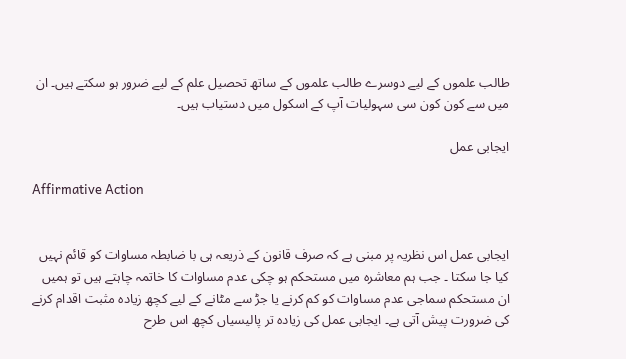طالب علموں کے لیے دوسرے طالب علموں کے ساتھ تحصیل علم کے لیے ضرور ہو سکتے ہیں۔ ان میں سے کون کون سی سہولیات آپ کے اسکول میں دستیاب ہیں۔

ایجابی عمل

Affirmative Action


ایجابی عمل اس نظریہ پر مبنی ہے کہ صرف قانون کے ذریعہ ہی با ضابطہ مساوات کو قائم نہیں کیا جا سکتا ۔ جب ہم معاشرہ میں مستحکم ہو چکی عدم مساوات کا خاتمہ چاہتے ہیں تو ہمیں ان مستحکم سماجی عدم مساوات کو کم کرنے یا جڑ سے مٹانے کے لیے کچھ زیادہ مثبت اقدام کرنے کی ضرورت پیش آتی ہے۔ ایجابی عمل کی زیادہ تر پالیسیاں کچھ اس طرح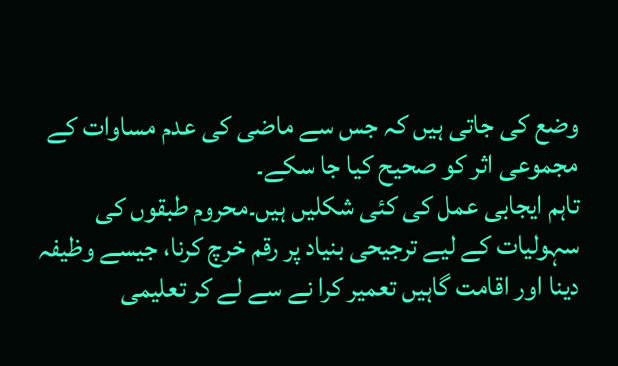وضع کی جاتی ہیں کہ جس سے ماضی کی عدم مساوات کے مجموعی اثر کو صحیح کیا جا سکے۔
تاہم ایجابی عمل کی کئی شکلیں ہیں۔محروم طبقوں کی سہولیات کے لیے ترجیحی بنیاد پر رقم خرچ کرنا، جیسے وظیفہ دینا اور اقامت گاہیں تعمیر کرا نے سے لے کر تعلیمی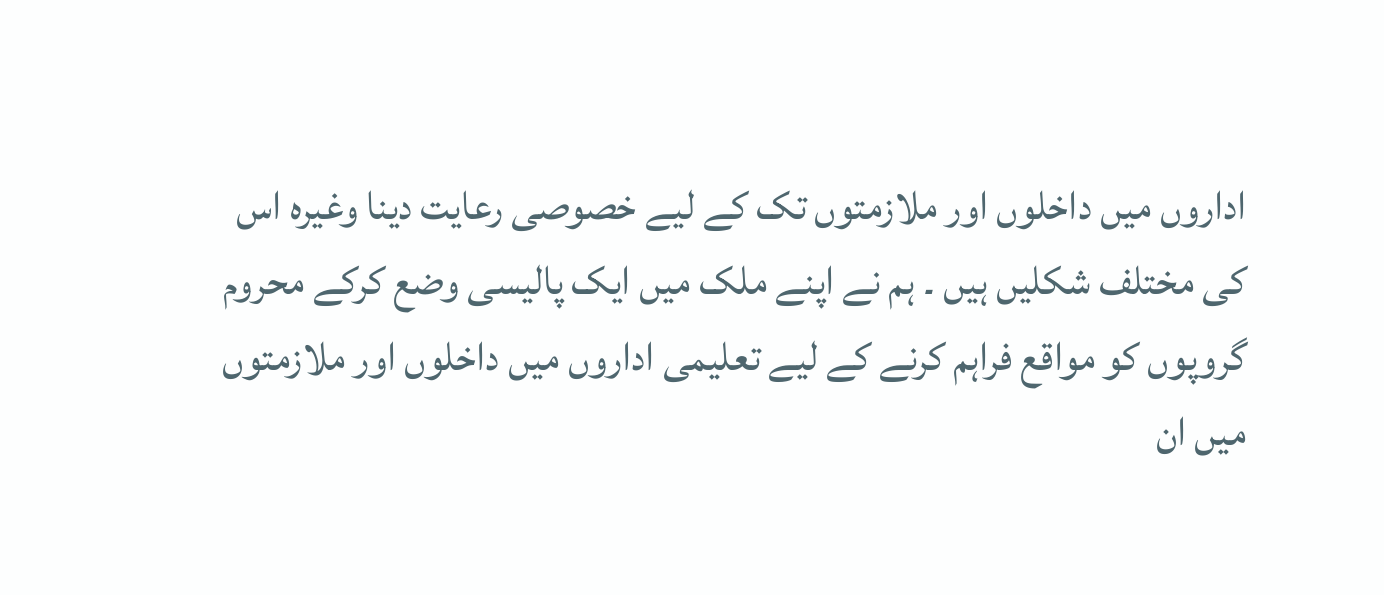اداروں میں داخلوں اور ملازمتوں تک کے لیے خصوصی رعایت دینا وغیرہ اس کی مختلف شکلیں ہیں ۔ ہم نے اپنے ملک میں ایک پالیسی وضع کرکے محروم گروپوں کو مواقع فراہم کرنے کے لیے تعلیمی اداروں میں داخلوں اور ملازمتوں میں ان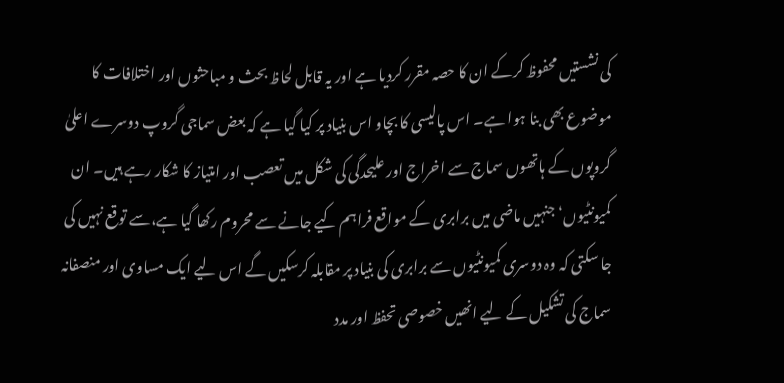کی نشستیں محفوظ کرکے ان کا حصہ مقرر کردیا ہے اور یہ قابل لحاظ بحث و مباحثوں اور اختلافات کا موضوع بھی بنا ہوا ہے۔ اس پالیسی کا بچاو اس بنیاد پر کیا گیا ہے کہ بعض سماجی گروپ دوسرے اعلیٰ گروپوں کے ہاتھوں سماج سے اخراج اور علیحدگی کی شکل میں تعصب اور امتیاز کا شکار رہے ہیں۔ ان کمیونٹیوں‘ جنہیں ماضی میں برابری کے مواقع فراہم کیے جانے سے محروم رکھا گیا ہے،سے توقع نہیں کی جا سکتی کہ وہ دوسری کمیونٹیوں سے برابری کی بنیاد پر مقابلہ کرسکیں گے اس لیے ایک مساوی اور منصفانہ سماج کی تشکیل کے لیے انھیں خصوصی تحفظ اور مدد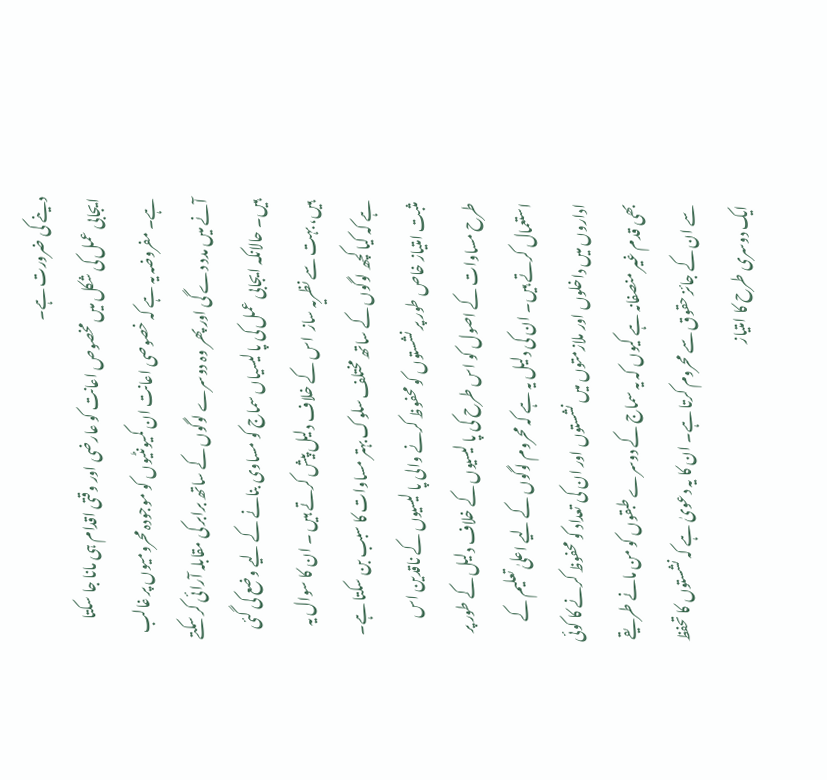دینے کی ضرورت ہے۔
ایجابی عمل کی شکل میں مخصوص اعانت کو عارضی اور وقتی اقدام ہی مانا جا سکتا ہے۔ مفروضہ یہ ہے کہ خصوصی اعانت ان کمیونٹیوں کو موجودہ محرومیوں پر غالب آنے میں مدد دے گی اور پھر وہ دوسرے لوگوں کے ساتھ برابر کی مقابلہ آرائی کر سکتے ہیں۔ حالانکہ ایجابی عمل کی پا لیسیاں سماج کو مساوی بنانے کے لیے وضع کی گئی ہیں، بہت سے نظریہ ساز  اس کے خلاف دلیل پیش کرتے ہیں ۔ ان کا سوال یہ ہے کہ کیا کچھ لوگوں کے ساتھ مختلف سلوک بہتر مساوات کا سبب بن سکتا ہے۔
مثبت امتیاز خاص طور پر نشستوں کو محفوظ کرنے والی پا لیسیوں کے ناقدین اس طرح مساوات کے اصول کو اس طرح کی پا لیسیوں کے خلاف دلیل کے طور پر استعمال کرتے ہیں۔ ان کی دلیل یہ ہے کہ محروم لوگوں کے لیے اعلیٰ تعلیم کے اداروں میں داخلوں اور ملازمتوں میں نشستوں اور ان کی تعداد کو محفوظ کرنے کا کوئی بھی قدم غیر منصفانہ ہے کیوں کہ یہ سماج کے دوسرے طبقوں کو من مانے طریقے سے ان کے جائز حقوق سے محروم کرتا ہے۔ ان کا یہ دعویٰ ہے کہ نشستوں کا تحفظ ایک دوسری طرح کا امتیاز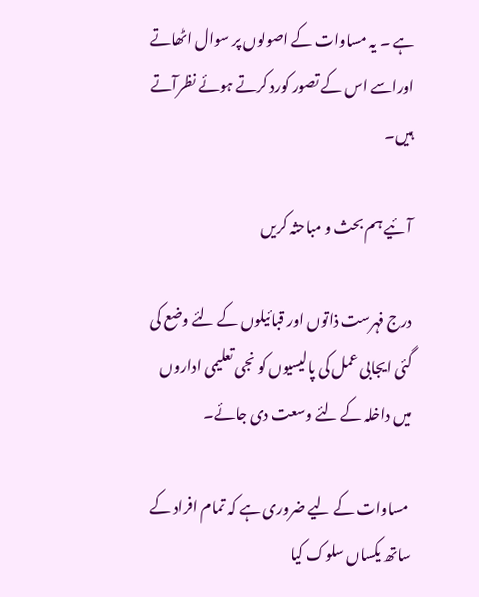ہے ۔ یہ مساوات کے اصولوں پر سوال اٹھاتے اوراسے اس کے تصور کورد کرتے ہوئے نظرآتے ہیں۔

آئیے ہم بحث و مباحثہ کریں

درج فہرست ذاتوں اور قبائیلوں کے لئے وضع کی گئی ایجابی عمل کی پالیسیوں کو نجی تعلیمی اداروں میں داخلہ کے لئے وسعت دی جائے۔

 مساوات کے لیے ضروری ہے کہ تمام افراد کے ساتھ یکساں سلوک کیا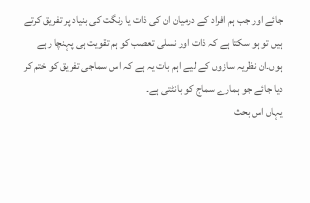جائے اور جب ہم افراد کے درمیان ان کی ذات یا رنگت کی بنیاد پر تفریق کرتے ہیں تو ہو سکتا ہے کہ ذات اور نسلی تعصب کو ہم تقویت ہی پہنچا رہے ہوں۔ان نظریہ سازوں کے لیے اہم بات یہ ہے کہ اس سماجی تفریق کو ختم کر دیا جائے جو ہمارے سماج کو بانٹتی ہے۔
یہاں اس بحث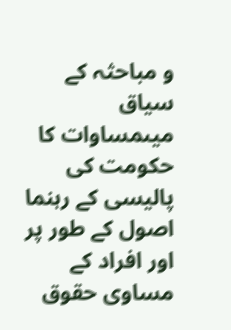و مباحثہ کے سیاق میںمساوات کا حکومت کی پالیسی کے رہنما اصول کے طور پر اور افراد کے مساوی حقوق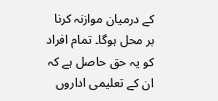کے درمیان موازنہ کرنا بر محل ہوگا۔ تمام افراد کو یہ حق حاصل ہے کہ ان کے تعلیمی اداروں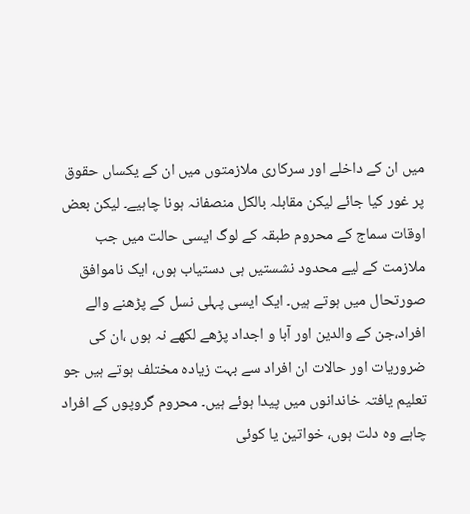میں ان کے داخلے اور سرکاری ملازمتوں میں ان کے یکساں حقوق پر غور کیا جائے لیکن مقابلہ بالکل منصفانہ ہونا چاہیے۔ لیکن بعض اوقات سماج کے محروم طبقہ کے لوگ ایسی حالت میں جب ملازمت کے لیے محدود نشستیں ہی دستیاب ہوں، ایک ناموافق صورتحال میں ہوتے ہیں۔ ایک ایسی پہلی نسل کے پڑھنے والے افراد،جن کے والدین اور آبا و اجداد پڑھے لکھے نہ ہوں ،ان کی ضروریات اور حالات ان افراد سے بہت زیادہ مختلف ہوتے ہیں جو تعلیم یافتہ خاندانوں میں پیدا ہوئے ہیں۔ محروم گروپوں کے افراد چاہے وہ دلت ہوں، خواتین یا کوئی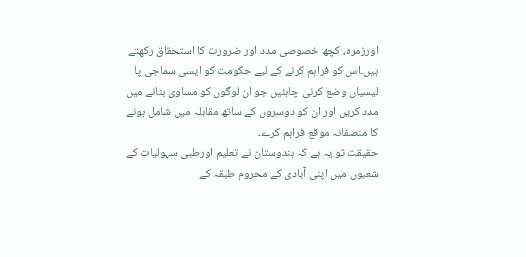اورزمرہ، کچھ خصوصی مدد اور ضرورت کا استحقاق رکھتے ہیں۔اس کو فراہم کرنے کے لیے حکومت کو ایسی سماجی پا لیسیاں وضع کرنی چاہئیں جو ان لوگوں کو مساوی بنانے میں مدد کریں اور ان کو دوسروں کے ساتھ مقابلہ میں شامل ہونے کا منصفانہ موقع فراہم کرے۔
حقیقت تو یہ ہے کہ ہندوستان نے تعلیم اورطبی سہولیات کے شعبوں میں اپنی آبادی کے محروم طبقہ کے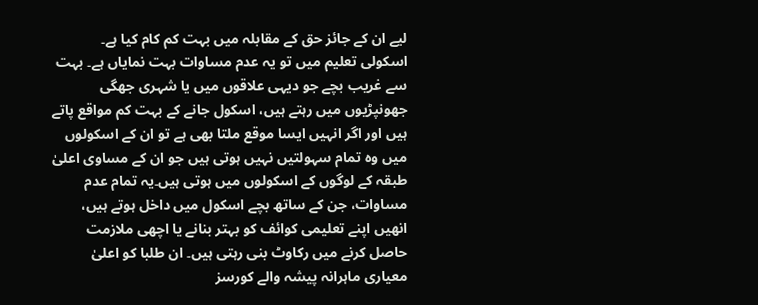لیے ان کے جائز حق کے مقابلہ میں بہت کم کام کیا ہے۔ اسکولی تعلیم میں تو یہ عدم مساوات بہت نمایاں ہے۔ بہت سے غریب بچے جو دیہی علاقوں میں یا شہری جھگی جھونپڑیوں میں رہتے ہیں، اسکول جانے کے بہت کم مواقع پاتے ہیں اور اگر انہیں ایسا موقع ملتا بھی ہے تو ان کے اسکولوں میں وہ تمام سہولتیں نہیں ہوتی ہیں جو ان کے مساوی اعلیٰ طبقہ کے لوگوں کے اسکولوں میں ہوتی ہیں۔یہ تمام عدم مساوات، جن کے ساتھ بچے اسکول میں داخل ہوتے ہیں، انھیں اپنے تعلیمی کوائف کو بہتر بنانے یا اچھی ملازمت حاصل کرنے میں رکاوٹ بنی رہتی ہیں۔ ان طلبا کو اعلیٰ معیاری ماہرانہ پیشہ والے کورسز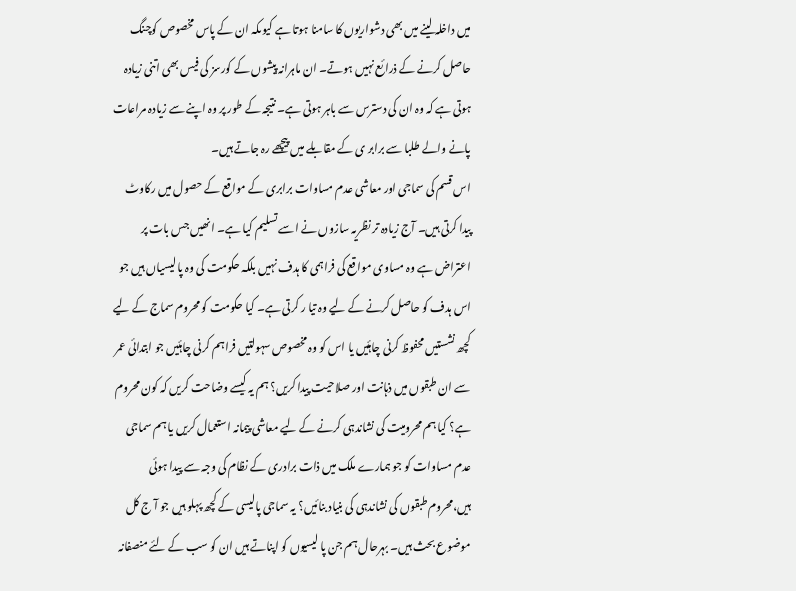میں داخلہ لینے میں بھی دشواریوں کا سامنا ہوتا ہے کیوںکہ ان کے پاس مخصوص کوچنگ حاصل کرنے کے ذرائع نہیں ہوتے۔ ان ماہرانہ پیشوں کے کورسز کی فیس بھی اتنی زیادہ ہوتی ہے کہ وہ ان کی دسترس سے باہر ہوتی ہے۔ نتیجہ کے طور پر وہ اپنے سے زیادہ مراعات پانے والے طلبا سے برابر ی کے مقابلے میں پیچھے رہ جاتے ہیں۔
اس قسم کی سماجی اور معاشی عدم مساوات برابری کے مواقع کے حصول میں رکاوٹ پیدا کرتی ہیں۔ آج زیادہ تر نظریہ سازوں نے اسے تسلیم کیا ہے۔ انھیں جس بات پر اعتراض ہے وہ مساوی مواقع کی فراہمی کا ہدف نہیں بلکہ حکومت کی وہ پا لیسیاں ہیں جو اس ہدف کو حاصل کرنے کے لیے وہ تیا ر کرتی ہے۔ کیا حکومت کو محروم سماج کے لیے کچھ نشستیں محفوظ کرنی چاہئیں یا اس کو وہ مخصوص سہولتیں فراہم کرنی چاہئیں جو ابتدائی عمر سے ان طبقوں میں ذہانت اور صلاحیت پیدا کریں؟ ہم یہ کیسے وضاحت کریں کہ کون محروم ہے؟ کیا ہم محرومیت کی نشاندہی کرنے کے لیے معاشی پیمانہ استعمال کریں یا ہم سماجی عدم مساوات کو جو ہمارے ملک میں ذات برادری کے نظام کی وجہ سے پیدا ہوئی ہیں،محروم طبقوں کی نشاندہی کی بنیاد بنائیں؟ یہ سماجی پالیسی کے کچھ پہلو ہیں جو آ ج کل موضوع بحث ہیں۔ بہرحال ہم جن پا لیسیوں کو اپناتے ہیں ان کو سب کے لئے منصفانہ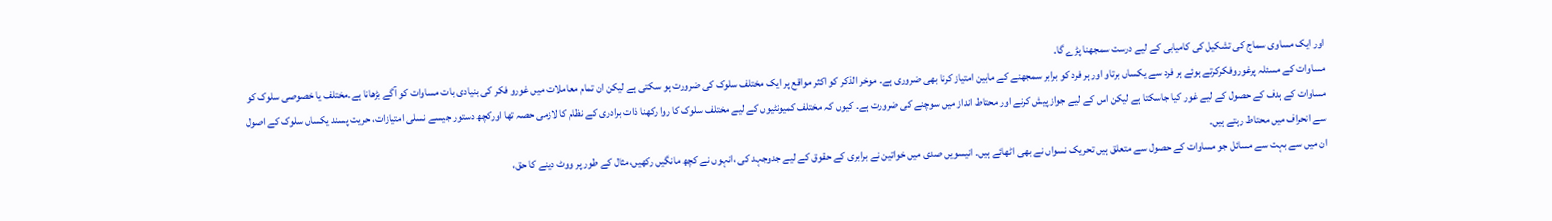اور ایک مساوی سماج کی تشکیل کی کامیابی کے لیے درست سمجھنا پڑے گا۔
مساوات کے مسئلہ پرغوروفکرکرتے ہوئے ہر فرد سے یکساں برتاو اور ہر فرد کو برابر سمجھنے کے مابین امتیاز کرنا بھی ضروری ہے۔ موخر الذکر کو اکثر مواقع پر ایک مختلف سلوک کی ضرورت ہو سکتی ہے لیکن ان تمام معاملات میں غورو فکر کی بنیادی بات مساوات کو آگے بڑھانا ہے۔مختلف یا خصوصی سلوک کو مساوات کے ہدف کے حصول کے لیے غور کیا جاسکتا ہے لیکن اس کے لیے جواز پیش کرنے اور محتاط انداز میں سوچنے کی ضرورت ہے۔ کیوں کہ مختلف کمیونٹیوں کے لیے مختلف سلوک کا روا رکھنا ذات برادری کے نظام کا لازمی حصہ تھا اورکچھ دستور جیسے نسلی امتیازات، حریت پسند یکساں سلوک کے اصول سے انحراف میں محتاط رہتے ہیں۔
ان میں سے بہت سے مسائل جو مساوات کے حصول سے متعلق ہیں تحریک نسواں نے بھی اٹھائے ہیں۔ انیسویں صدی میں خواتین نے برابری کے حقوق کے لیے جدوجہد کی ،انہوں نے کچھ مانگیں رکھیں،مثال کے طور پر ووٹ دینے کا حق،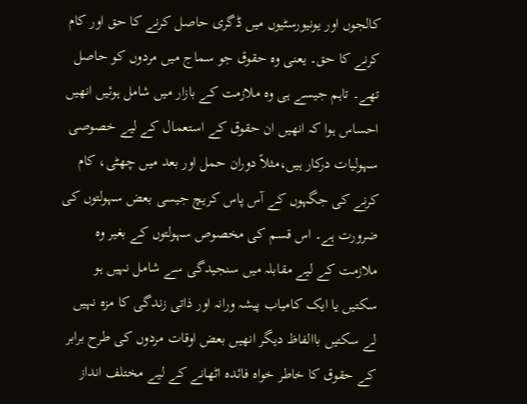کالجوں اور یونیورسٹیوں میں ڈگری حاصل کرنے کا حق اور کام کرنے کا حق۔ یعنی وہ حقوق جو سماج میں مردوں کو حاصل تھے۔ تاہم جیسے ہی وہ ملازمت کے بازار میں شامل ہوئیں انھیں احساس ہوا کہ انھیں ان حقوق کے استعمال کے لیے خصوصی سہولیات درکار ہیں،مثلاً دوران حمل اور بعد میں چھٹی، کام کرنے کی جگہوں کے آس پاس کریچ جیسی بعض سہولتوں کی ضرورت ہے۔ اس قسم کی مخصوص سہولتوں کے بغیر وہ ملازمت کے لیے مقابلہ میں سنجیدگی سے شامل نہیں ہو سکتیں یا ایک کامیاب پیشہ ورانہ اور ذاتی زندگی کا مزہ نہیں لے سکتیں باالفاظ دیگر انھیں بعض اوقات مردوں کی طرح برابر کے حقوق کا خاطر خواہ فائدہ اٹھانے کے لیے مختلف انداز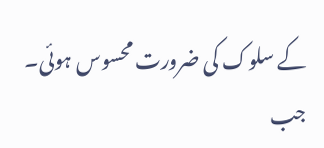کے سلوک کی ضرورت محسوس ہوئی۔
جب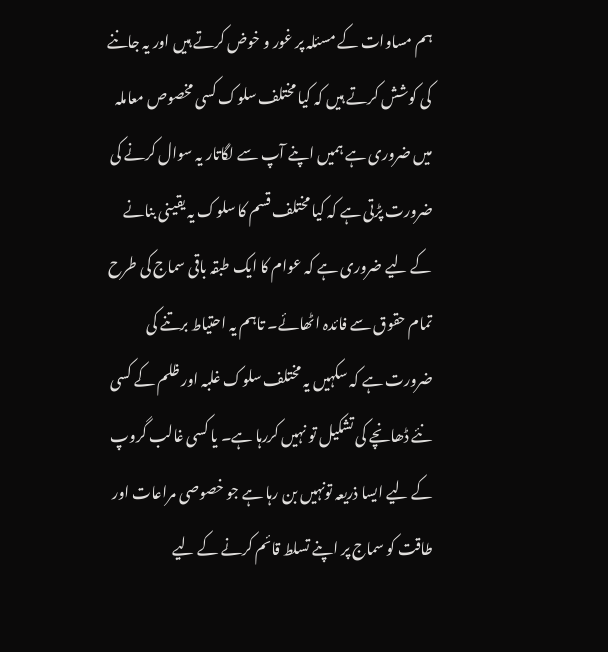ہم مساوات کے مسئلہ پر غور و خوض کرتے ہیں اور یہ جاننے کی کوشش کرتے ہیں کہ کیا مختلف سلوک کسی مخصوص معاملہ میں ضروری ہے ہمیں اپنے آپ سے لگاتار یہ سوال کرنے کی ضرورت پڑتی ہے کہ کیا مختلف قسم کا سلوک یہ یقینی بنانے کے لیے ضروری ہے کہ عوام کا ایک طبقہ باقی سماج کی طرح تمام حقوق سے فائدہ اٹھائے۔ تاہم یہ احتیاط برتنے کی ضرورت ہے کہ سکہیں یہ مختلف سلوک غلبہ اور ظلم کے کسی نئے ڈھانچے کی تشکیل تو نہیں کررہا ہے۔ یا کسی غالب گروپ کے لیے ایسا ذریعہ تونہیں بن رہا ہے جو خصوصی مراعات اور طاقت کو سماج پر اپنے تسلط قائم کرنے کے لیے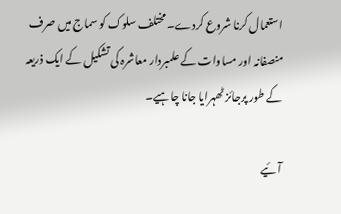استعمال کرنا شروع کردے۔ مختلف سلوک کو سماج میں صرف منصفانہ اور مساوات کے علمبردار معاشرہ کی تشکیل کے ایک ذریعہ کے طور پرجائز ٹھہرایا جانا چاہیے۔

آئیے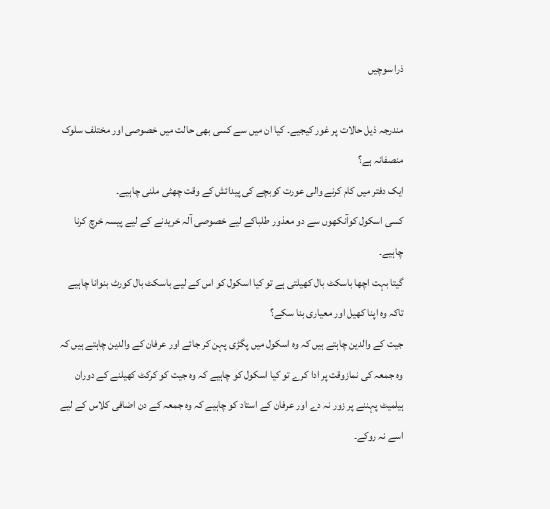ذرا سوچیں

مندرجہ ذیل حالات پر غور کیجیے۔ کیا ان میں سے کسی بھی حالت میں خصوصی اور مختلف سلوک منصفانہ ہے؟
ایک دفتر میں کام کرنے والی عورت کوبچے کی پیدائش کے وقت چھٹی ملنی چاہیے۔
کسی اسکول کوآنکھوں سے دو معذور طلباکے لیے خصوصی آلہ خریدنے کے لیے پیسہ خرچ کرنا چاہیے۔
گیتا بہت اچھا باسکٹ بال کھیلتی ہے تو کیا اسکول کو اس کے لیے باسکٹ بال کورٹ بنوانا چاہیے تاکہ وہ اپنا کھیل اور معیاری بنا سکے؟
جیت کے والدین چاہتے ہیں کہ وہ اسکول میں پگڑی پہن کر جائے اور عرفان کے والدین چاہتے ہیں کہ وہ جمعہ کی نمازوقت پر ادا کرے تو کیا اسکول کو چاہیے کہ وہ جیت کو کرکٹ کھیلنے کے دوران ہیلمیٹ پہننے پر زور نہ دے اور عرفان کے استاد کو چاہیے کہ وہ جمعہ کے دن اضافی کلاس کے لیے اسے نہ روکے۔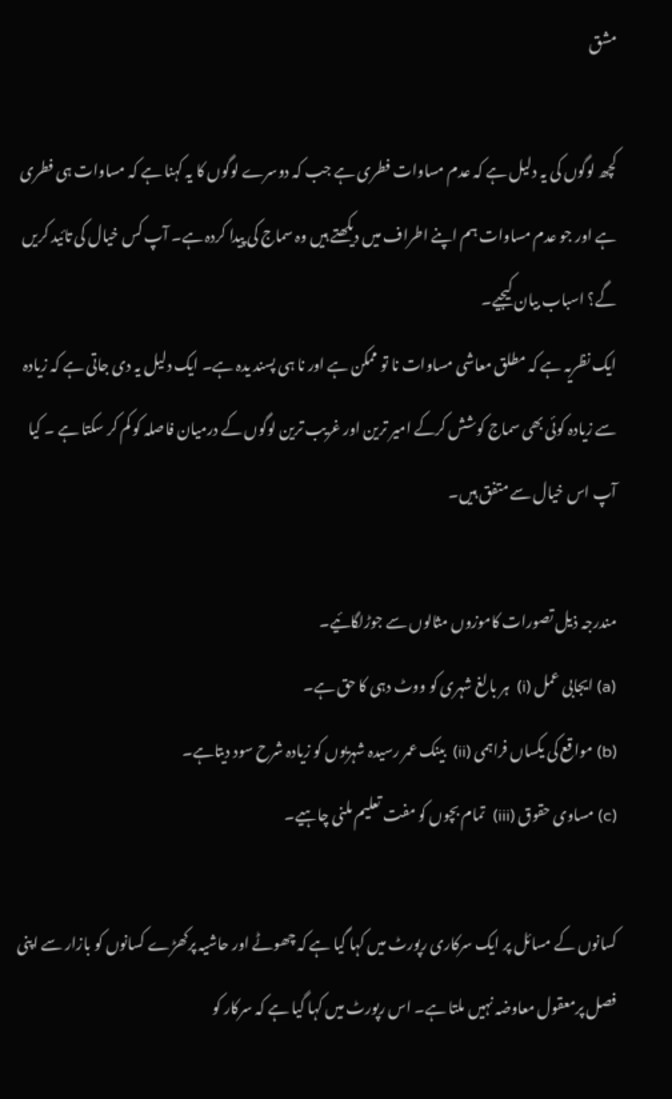مشق

کچھ لوگوں کی یہ دلیل ہے کہ عدم مساوات فطری ہے جب کہ دوسرے لوگوں کا یہ کہنا ہے کہ مساوات ہی فطری ہے اور جو عدم مساوات ہم اپنے اطراف میں دیکھتے ہیں وہ سماج کی پیدا کردہ ہے۔ آپ کس خیال کی تائید کریں گے؟ اسباب بیان کیجیے۔
ایک نظریہ ہے کہ مطلق معاشی مساوات نا تو ممکن ہے اور نا ہی پسند یدہ ہے۔ ایک دلیل یہ دی جاتی ہے کہ زیادہ سے زیادہ کوئی بھی سماج کوشش کرکے امیر ترین اور غریب ترین لوگوں کے درمیان فاصلہ کو کم کر سکتا ہے ۔ کیا آپ اس خیال سے متفق ہیں۔

مندرجہ ذیل تصورات کاموزوں مثالوں سے جوڑلگائیے۔
(a) ایجابی عمل (i)  ہر بالغ شہری کو ووٹ دہی کا حق ہے۔
(b) مواقع کی یکساں فراہمی (ii)  بینک عمر رسیدہ شہریوں کو زیادہ شرح سود دیتاہے۔
(c) مساوی حقوق (iii)  تمام بچوں کو مفت تعلیم ملنی چاہیے۔

کسانوں کے مسائل پر ایک سرکاری رپورٹ میں کہا گیا ہے کہ چھوٹے اور حاشیہ پرکھڑے کسانوں کو بازار سے اپنی فصل پرمعقول معاوضہ نہیں ملتا ہے۔ اس رپورٹ میں کہا گیا ہے کہ سرکار کو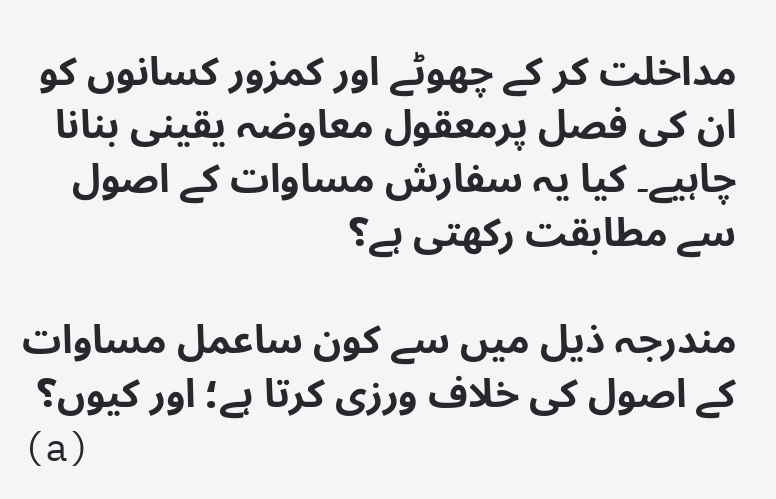مداخلت کر کے چھوٹے اور کمزور کسانوں کو ان کی فصل پرمعقول معاوضہ یقینی بنانا چاہیے۔ کیا یہ سفارش مساوات کے اصول سے مطابقت رکھتی ہے؟

مندرجہ ذیل میں سے کون ساعمل مساوات کے اصول کی خلاف ورزی کرتا ہے؛ اور کیوں؟
(a)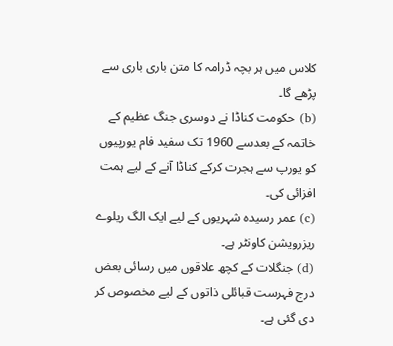کلاس میں ہر بچہ ڈرامہ کا متن باری باری سے پڑھے گا۔
(b) حکومت کناڈا نے دوسری جنگ عظیم کے خاتمہ کے بعدسے 1960 تک سفید فام یورپیوں کو یورپ سے ہجرت کرکے کناڈا آنے کے لیے ہمت افزائی کی۔
(c) عمر رسیدہ شہریوں کے لیے ایک الگ ریلوے ریزرویشن کاونٹر ہے۔
(d) جنگلات کے کچھ علاقوں میں رسائی بعض درج فہرست قبائلی ذاتوں کے لیے مخصوص کر دی گئی ہے۔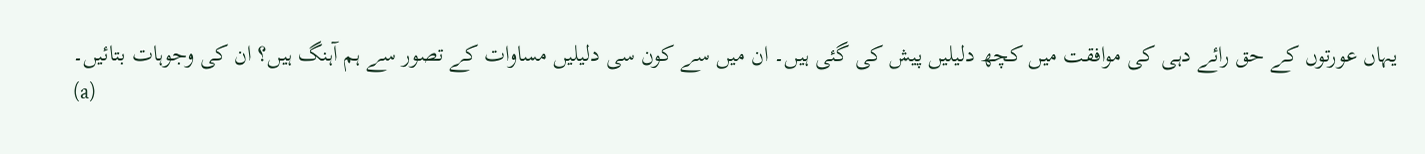یہاں عورتوں کے حق رائے دہی کی موافقت میں کچھ دلیلیں پیش کی گئی ہیں۔ ان میں سے کون سی دلیلیں مساوات کے تصور سے ہم آہنگ ہیں؟ ان کی وجوہات بتائیں۔
(a)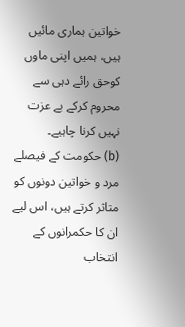خواتین ہماری مائیں ہیں، ہمیں اپنی ماوں کوحق رائے دہی سے محروم کرکے بے عزت نہیں کرنا چاہیے۔
(b) حکومت کے فیصلے مرد و خواتین دونوں کو متاثر کرتے ہیں، اس لیے ان کا حکمرانوں کے انتخاب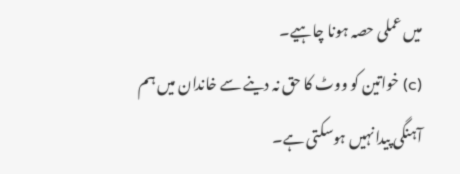میں عملی حصہ ہونا چاہیے۔
(c) خواتین کو ووٹ کا حق نہ دینے سے خاندان میں ہم آہنگی پیدانہیں ہوسکتی ہے۔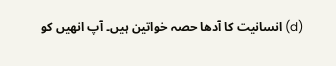(d) انسانیت کا آدھا حصہ خواتین ہیں۔ آپ انھیں کو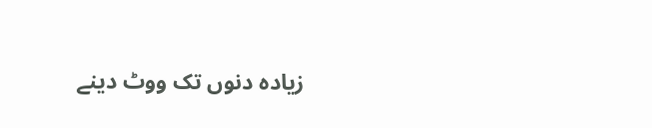زیادہ دنوں تک ووٹ دینے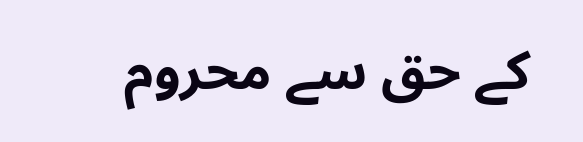کے حق سے محروم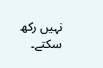نہیں رکھ سکتے۔